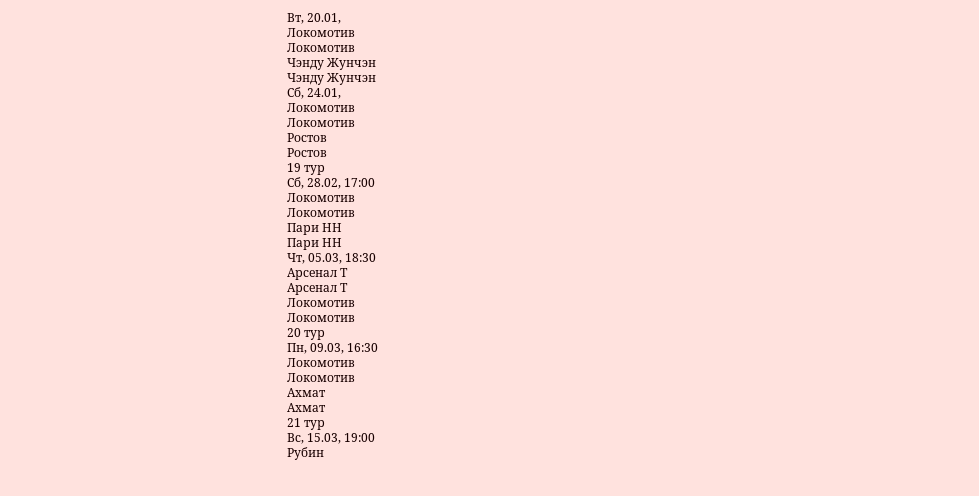Вт, 20.01,
Локомотив
Локомотив
Чэнду Жунчэн
Чэнду Жунчэн
Сб, 24.01,
Локомотив
Локомотив
Ростов
Ростов
19 тур
Сб, 28.02, 17:00
Локомотив
Локомотив
Пари НН
Пари НН
Чт, 05.03, 18:30
Арсенал Т
Арсенал Т
Локомотив
Локомотив
20 тур
Пн, 09.03, 16:30
Локомотив
Локомотив
Ахмат
Ахмат
21 тур
Вс, 15.03, 19:00
Рубин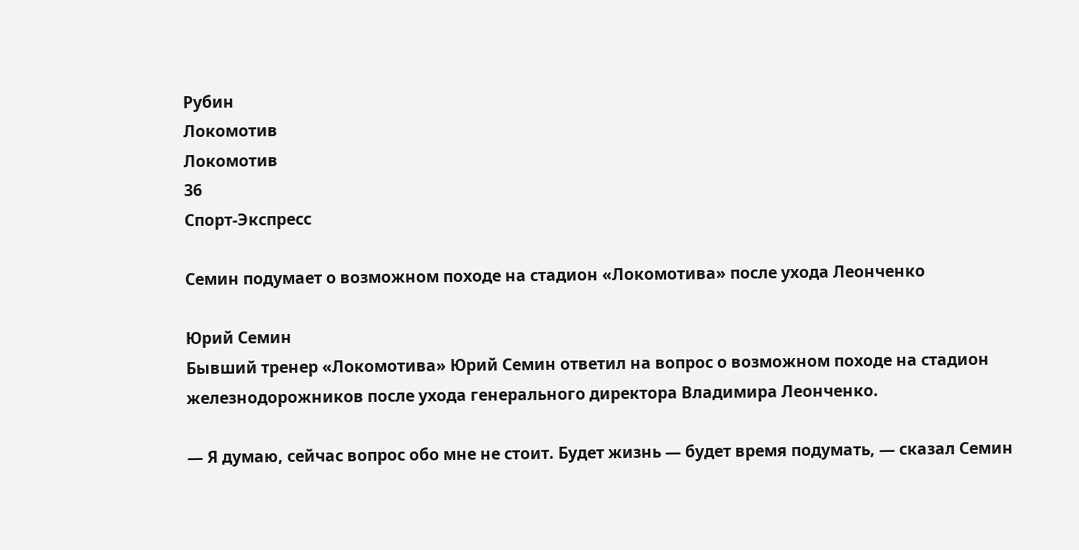Рубин
Локомотив
Локомотив
36
Спорт-Экспресс

Семин подумает о возможном походе на стадион «Локомотива» после ухода Леонченко

Юрий Семин
Бывший тренер «Локомотива» Юрий Семин ответил на вопрос о возможном походе на стадион железнодорожников после ухода генерального директора Владимира Леонченко.

— Я думаю, сейчас вопрос обо мне не стоит. Будет жизнь — будет время подумать, — сказал Семин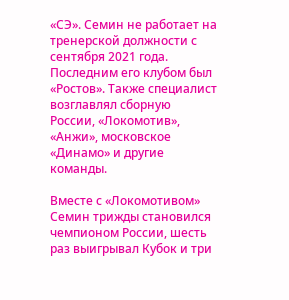«СЭ». Семин не работает на тренерской должности с сентября 2021 года. Последним его клубом был «Ростов». Также специалист возглавлял сборную России, «Локомотив», «Анжи», московское «Динамо» и другие команды.

Вместе с «Локомотивом» Семин трижды становился чемпионом России, шесть раз выигрывал Кубок и три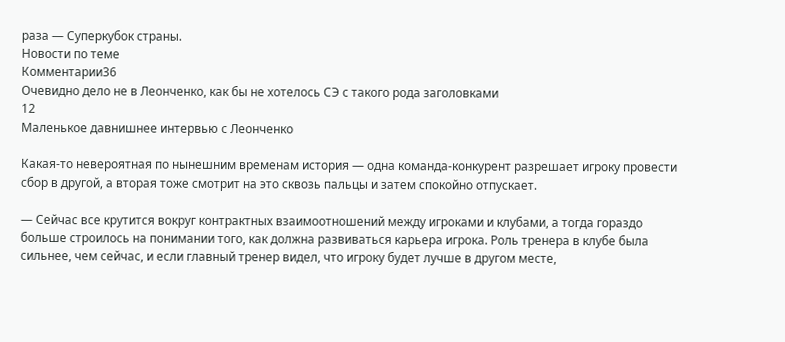раза — Суперкубок страны.
Новости по теме
Комментарии36
Очевидно дело не в Леонченко, как бы не хотелось СЭ с такого рода заголовками
12
Маленькое давнишнее интервью с Леонченко

Какая-то невероятная по нынешним временам история — одна команда-конкурент разрешает игроку провести сбор в другой, а вторая тоже смотрит на это сквозь пальцы и затем спокойно отпускает.

— Сейчас все крутится вокруг контрактных взаимоотношений между игроками и клубами, а тогда гораздо больше строилось на понимании того, как должна развиваться карьера игрока. Роль тренера в клубе была сильнее, чем сейчас, и если главный тренер видел, что игроку будет лучше в другом месте,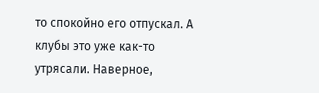то спокойно его отпускал. А клубы это уже как-то утрясали. Наверное,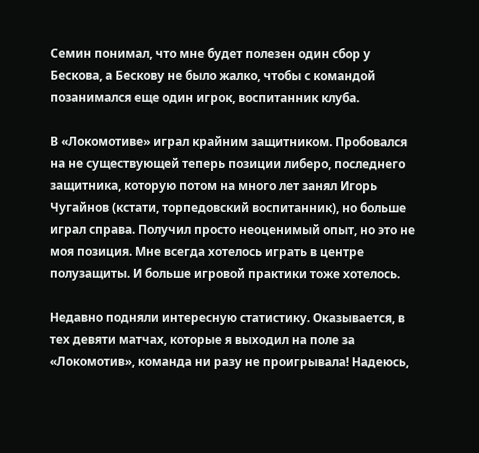Семин понимал, что мне будет полезен один сбор у Бескова, а Бескову не было жалко, чтобы с командой позанимался еще один игрок, воспитанник клуба.

В «Локомотиве» играл крайним защитником. Пробовался на не существующей теперь позиции либеро, последнего защитника, которую потом на много лет занял Игорь Чугайнов (кстати, торпедовский воспитанник), но больше играл справа. Получил просто неоценимый опыт, но это не моя позиция. Мне всегда хотелось играть в центре полузащиты. И больше игровой практики тоже хотелось.

Недавно подняли интересную статистику. Оказывается, в тех девяти матчах, которые я выходил на поле за «Локомотив», команда ни разу не проигрывала! Надеюсь,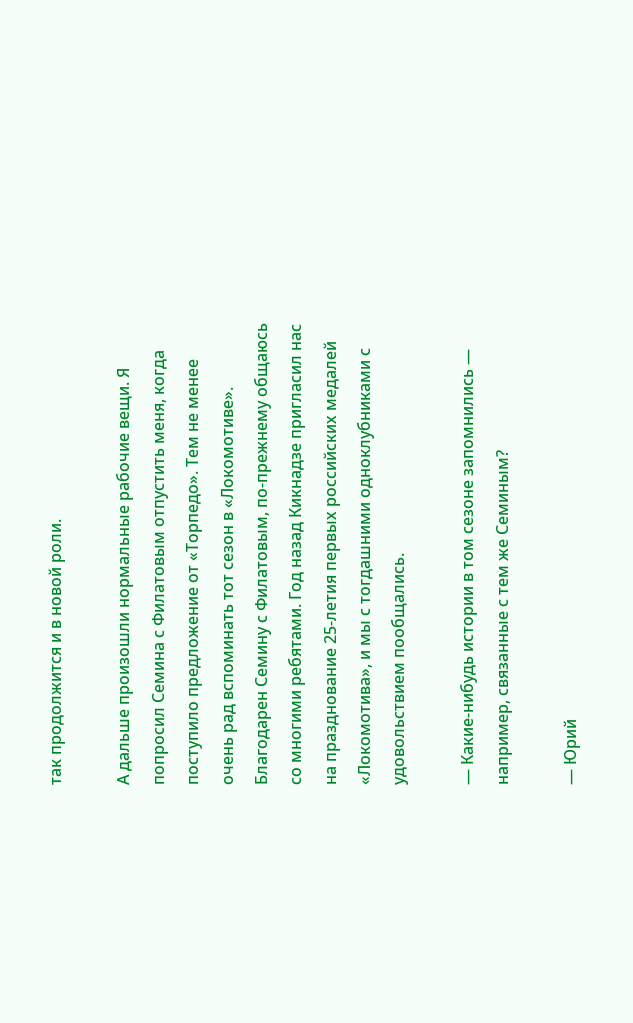так продолжится и в новой роли.

А дальше произошли нормальные рабочие вещи. Я попросил Семина с Филатовым отпустить меня, когда поступило предложение от «Торпедо». Тем не менее очень рад вспоминать тот сезон в «Локомотиве». Благодарен Семину с Филатовым, по-прежнему общаюсь со многими ребятами. Год назад Кикнадзе пригласил нас на празднование 25-летия первых российских медалей «Локомотива», и мы с тогдашними одноклубниками с удовольствием пообщались.

— Какие-нибудь истории в том сезоне запомнились — например, связанные с тем же Семиным?

— Юрий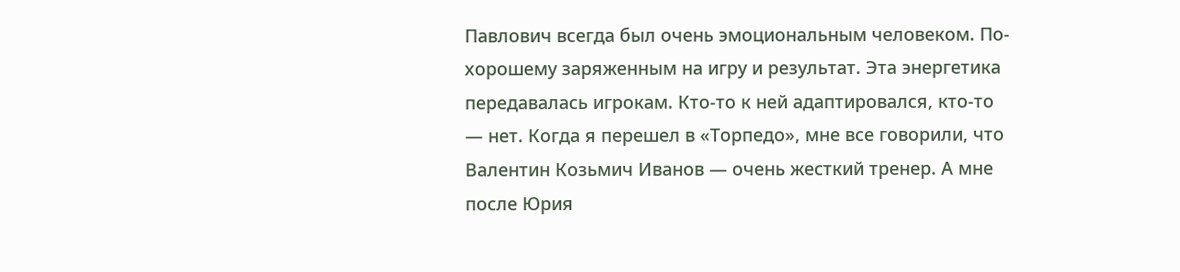Павлович всегда был очень эмоциональным человеком. По-хорошему заряженным на игру и результат. Эта энергетика передавалась игрокам. Кто-то к ней адаптировался, кто-то — нет. Когда я перешел в «Торпедо», мне все говорили, что Валентин Козьмич Иванов — очень жесткий тренер. А мне после Юрия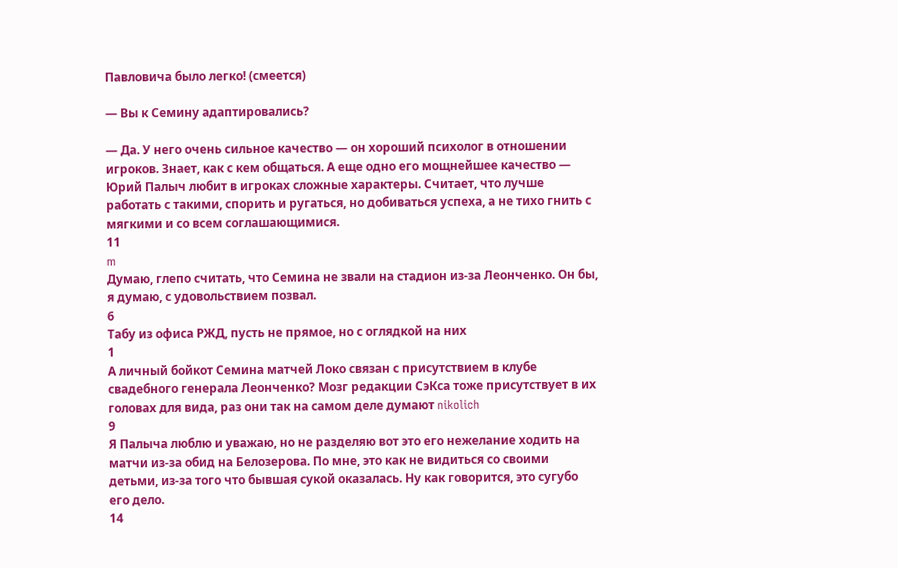Павловича было легко! (смеется)

— Вы к Семину адаптировались?

— Да. У него очень сильное качество — он хороший психолог в отношении игроков. Знает, как с кем общаться. А еще одно его мощнейшее качество — Юрий Палыч любит в игроках сложные характеры. Считает, что лучше работать с такими, спорить и ругаться, но добиваться успеха, а не тихо гнить с мягкими и со всем соглашающимися.
11
m
Думаю, глепо считать, что Семина не звали на стадион из-за Леонченко. Он бы, я думаю, с удовольствием позвал.
6
Табу из офиса РЖД, пусть не прямое, но с оглядкой на них
1
А личный бойкот Семина матчей Локо связан с присутствием в клубе свадебного генерала Леонченко? Мозг редакции СэКса тоже присутствует в их головах для вида, раз они так на самом деле думают nikolich
9
Я Палыча люблю и уважаю, но не разделяю вот это его нежелание ходить на матчи из-за обид на Белозерова. По мне, это как не видиться со своими детьми, из-за того что бывшая сукой оказалась. Ну как говорится, это сугубо его дело.
14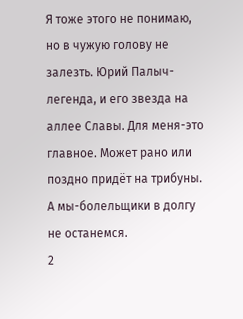Я тоже этого не понимаю, но в чужую голову не залезть. Юрий Палыч-легенда, и его звезда на аллее Славы. Для меня-это главное. Может рано или поздно придёт на трибуны. А мы-болельщики в долгу не останемся.
2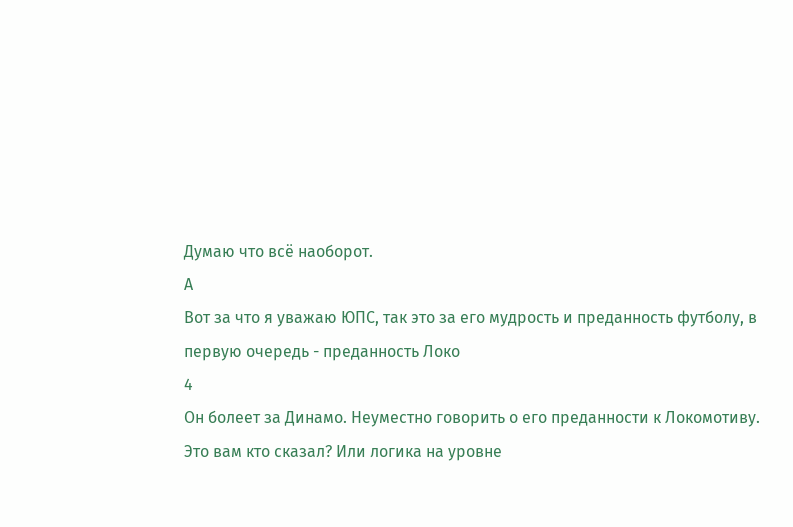Думаю что всё наоборот.
А
Вот за что я уважаю ЮПС, так это за его мудрость и преданность футболу, в первую очередь - преданность Локо
4
Он болеет за Динамо. Неуместно говорить о его преданности к Локомотиву.
Это вам кто сказал? Или логика на уровне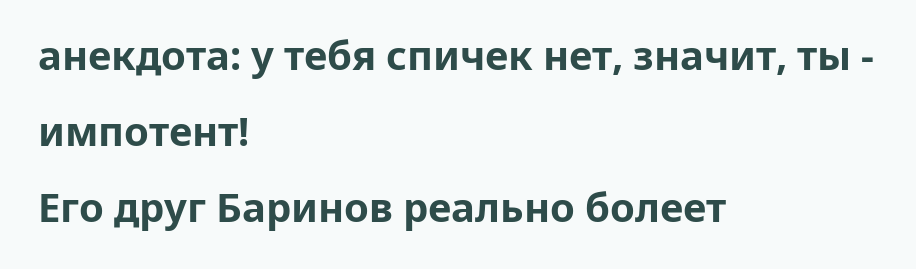анекдота: у тебя спичек нет, значит, ты - импотент!
Его друг Баринов реально болеет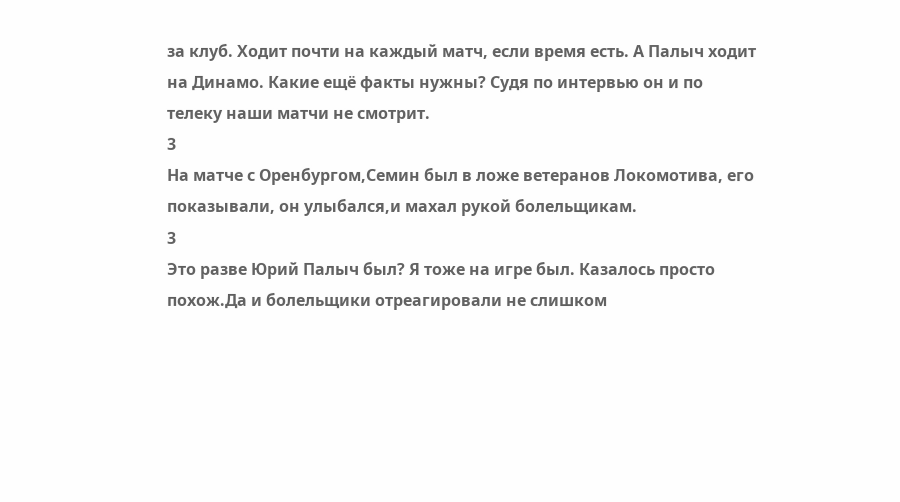за клуб. Ходит почти на каждый матч, если время есть. А Палыч ходит на Динамо. Какие ещё факты нужны? Судя по интервью он и по телеку наши матчи не смотрит.
3
На матче с Оренбургом,Семин был в ложе ветеранов Локомотива, его показывали, он улыбался,и махал рукой болельщикам.
3
Это разве Юрий Палыч был? Я тоже на игре был. Казалось просто похож.Да и болельщики отреагировали не слишком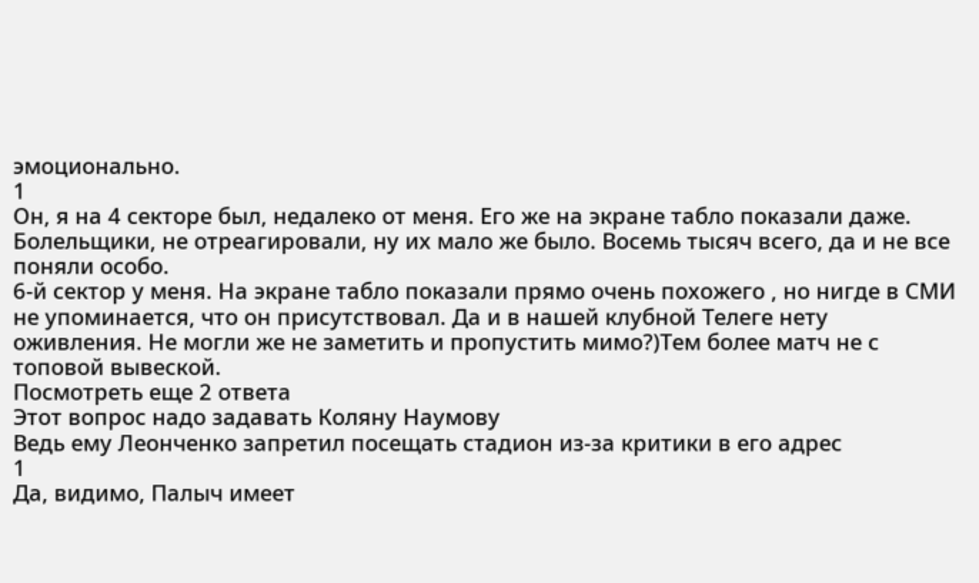эмоционально.
1
Он, я на 4 секторе был, недалеко от меня. Его же на экране табло показали даже. Болельщики, не отреагировали, ну их мало же было. Восемь тысяч всего, да и не все поняли особо.
6-й сектор у меня. На экране табло показали прямо очень похожего , но нигде в СМИ не упоминается, что он присутствовал. Да и в нашей клубной Телеге нету оживления. Не могли же не заметить и пропустить мимо?)Тем более матч не с топовой вывеской.
Посмотреть еще 2 ответа
Этот вопрос надо задавать Коляну Наумову
Ведь ему Леонченко запретил посещать стадион из-за критики в его адрес
1
Да, видимо, Палыч имеет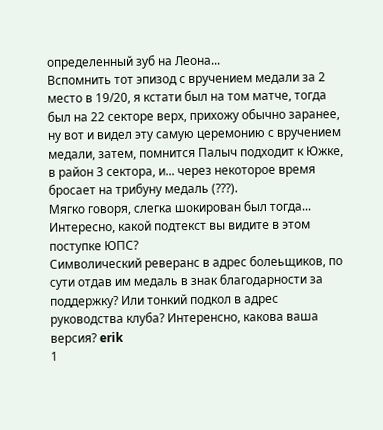определенный зуб на Леона...
Вспомнить тот эпизод с вручением медали за 2 место в 19/20, я кстати был на том матче, тогда был на 22 секторе верх, прихожу обычно заранее, ну вот и видел эту самую церемонию с вручением медали, затем, помнится Палыч подходит к Южке, в район 3 сектора, и... через некоторое время бросает на трибуну медаль (???).
Мягко говоря, слегка шокирован был тогда...
Интересно, какой подтекст вы видите в этом поступке ЮПС?
Символический реверанс в адрес болеьщиков, по сути отдав им медаль в знак благодарности за поддержку? Или тонкий подкол в адрес руководства клуба? Интеренсно, какова ваша версия? erik
1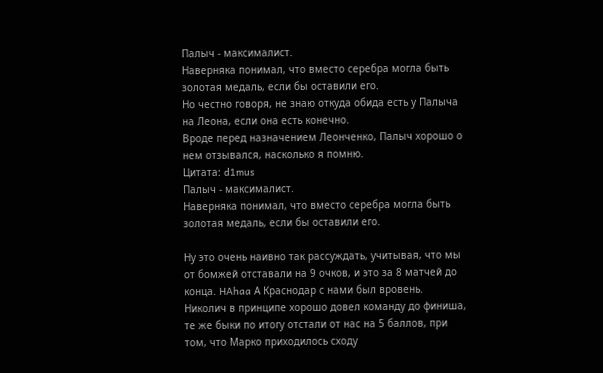Палыч - максималист.
Наверняка понимал, что вместо серебра могла быть золотая медаль, если бы оставили его.
Но честно говоря, не знаю откуда обида есть у Палыча на Леона, если она есть конечно.
Вроде перед назначением Леонченко, Палыч хорошо о нем отзывался, насколько я помню.
Цитата: d1mus
Палыч - максималист.
Наверняка понимал, что вместо серебра могла быть золотая медаль, если бы оставили его.

Ну это очень наивно так рассуждать, учитывая, что мы от бомжей отставали на 9 очков, и это за 8 матчей до конца. HAhaa А Краснодар с нами был вровень.
Николич в принципе хорошо довел команду до финиша, те же быки по итогу отстали от нас на 5 баллов, при том, что Марко приходилось сходу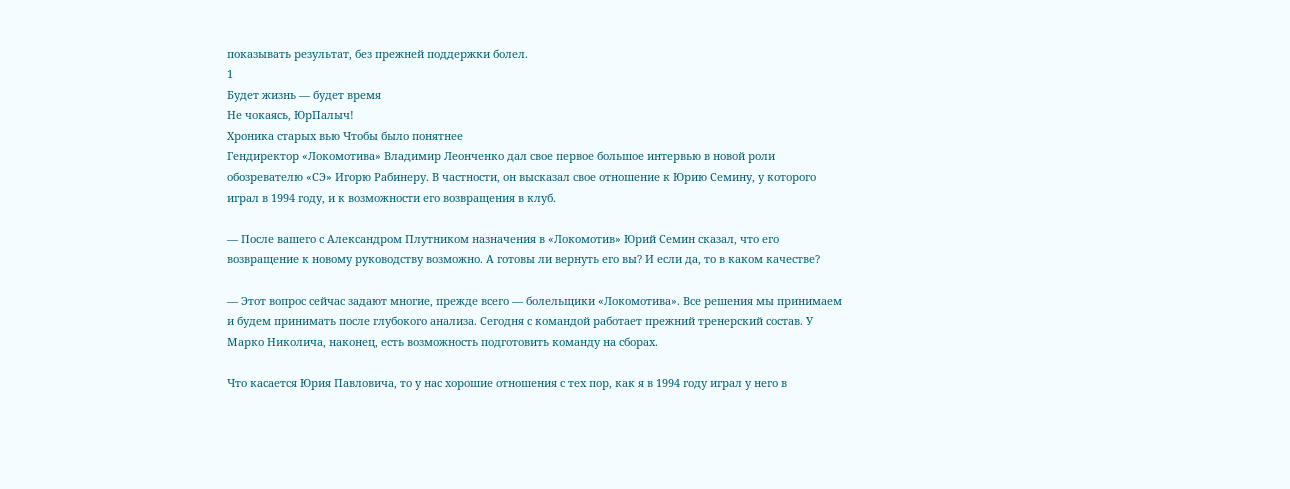показывать результат, без прежней поддержки болел.
1
Будет жизнь — будет время
Не чокаясь, ЮрПалыч!
Хроника старых вью Чтобы было понятнее
Гендиректор «Локомотива» Владимир Леонченко дал свое первое большое интервью в новой роли обозревателю «СЭ» Игорю Рабинеру. В частности, он высказал свое отношение к Юрию Семину, у которого играл в 1994 году, и к возможности его возвращения в клуб.

— После вашего с Александром Плутником назначения в «Локомотив» Юрий Семин сказал, что его возвращение к новому руководству возможно. А готовы ли вернуть его вы? И если да, то в каком качестве?

— Этот вопрос сейчас задают многие, прежде всего — болельщики «Локомотива». Все решения мы принимаем и будем принимать после глубокого анализа. Сегодня с командой работает прежний тренерский состав. У Марко Николича, наконец, есть возможность подготовить команду на сборах.

Что касается Юрия Павловича, то у нас хорошие отношения с тех пор, как я в 1994 году играл у него в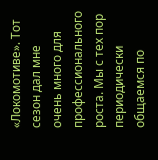«Локомотиве». Тот сезон дал мне очень много для профессионального роста. Мы с тех пор периодически общаемся по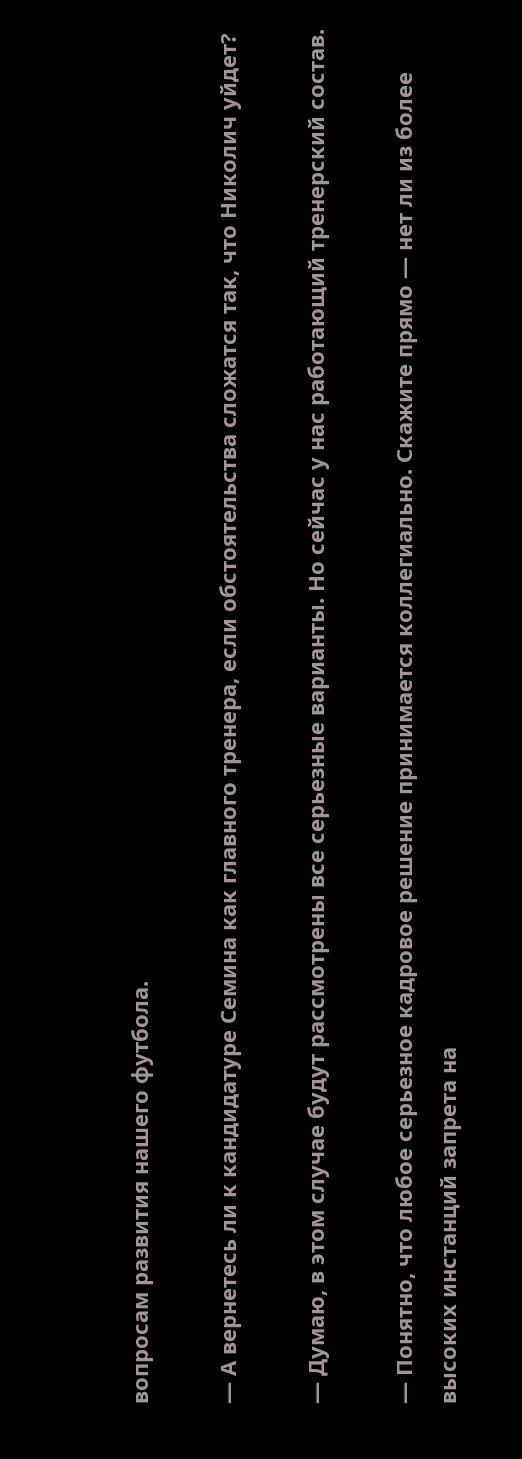вопросам развития нашего футбола.

— А вернетесь ли к кандидатуре Семина как главного тренера, если обстоятельства сложатся так, что Николич уйдет?

— Думаю, в этом случае будут рассмотрены все серьезные варианты. Но сейчас у нас работающий тренерский состав.

— Понятно, что любое серьезное кадровое решение принимается коллегиально. Скажите прямо — нет ли из более высоких инстанций запрета на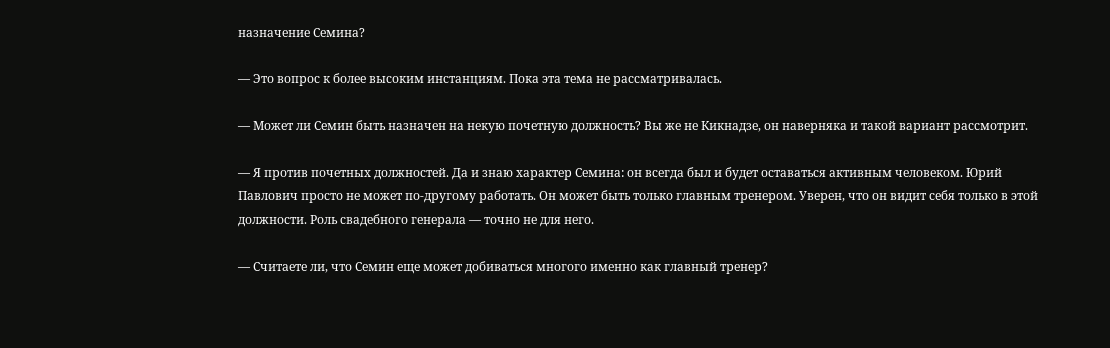назначение Семина?

— Это вопрос к более высоким инстанциям. Пока эта тема не рассматривалась.

— Может ли Семин быть назначен на некую почетную должность? Вы же не Кикнадзе, он наверняка и такой вариант рассмотрит.

— Я против почетных должностей. Да и знаю характер Семина: он всегда был и будет оставаться активным человеком. Юрий Павлович просто не может по-другому работать. Он может быть только главным тренером. Уверен, что он видит себя только в этой должности. Роль свадебного генерала — точно не для него.

— Считаете ли, что Семин еще может добиваться многого именно как главный тренер?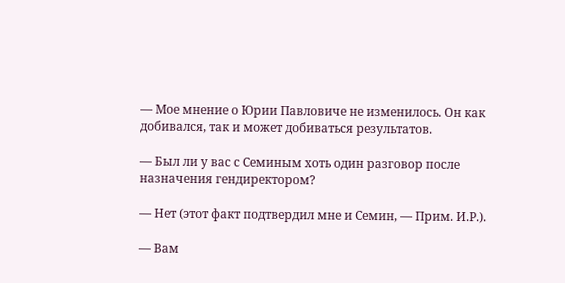— Мое мнение о Юрии Павловиче не изменилось. Он как добивался, так и может добиваться результатов.

— Был ли у вас с Семиным хоть один разговор после назначения гендиректором?

— Нет (этот факт подтвердил мне и Семин, — Прим. И.Р.).

— Вам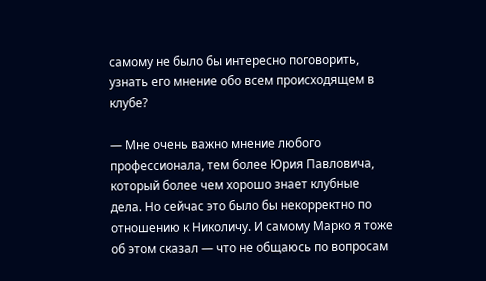самому не было бы интересно поговорить, узнать его мнение обо всем происходящем в клубе?

— Мне очень важно мнение любого профессионала, тем более Юрия Павловича, который более чем хорошо знает клубные дела. Но сейчас это было бы некорректно по отношению к Николичу. И самому Марко я тоже об этом сказал — что не общаюсь по вопросам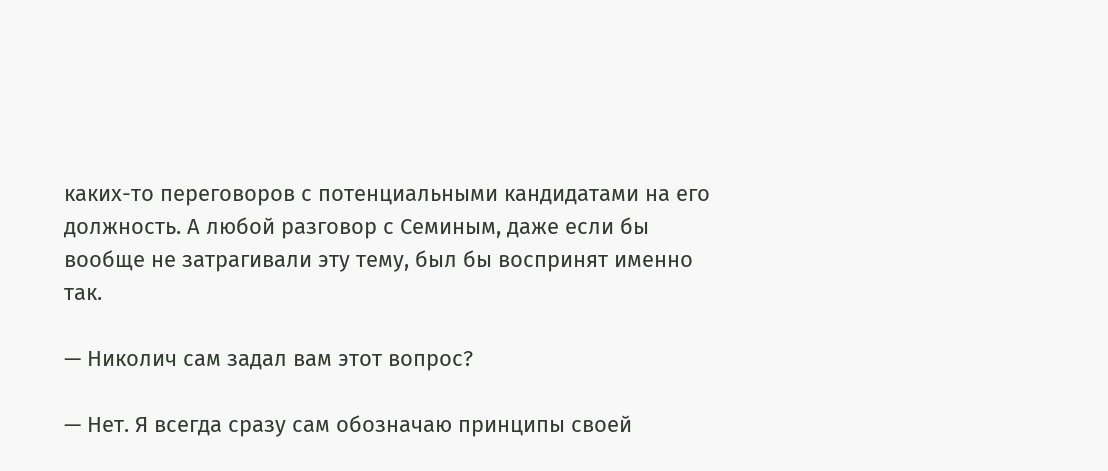каких-то переговоров с потенциальными кандидатами на его должность. А любой разговор с Семиным, даже если бы вообще не затрагивали эту тему, был бы воспринят именно так.

— Николич сам задал вам этот вопрос?

— Нет. Я всегда сразу сам обозначаю принципы своей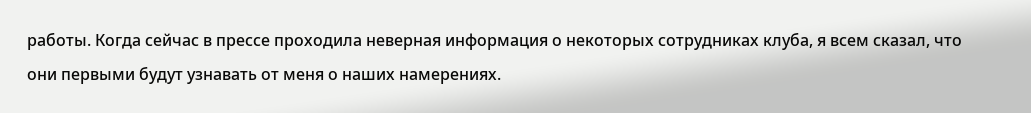работы. Когда сейчас в прессе проходила неверная информация о некоторых сотрудниках клуба, я всем сказал, что они первыми будут узнавать от меня о наших намерениях.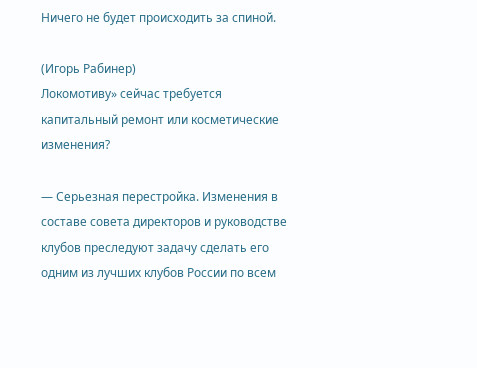Ничего не будет происходить за спиной.

(Игорь Рабинер)
Локомотиву» сейчас требуется капитальный ремонт или косметические изменения?

— Серьезная перестройка. Изменения в составе совета директоров и руководстве клубов преследуют задачу сделать его одним из лучших клубов России по всем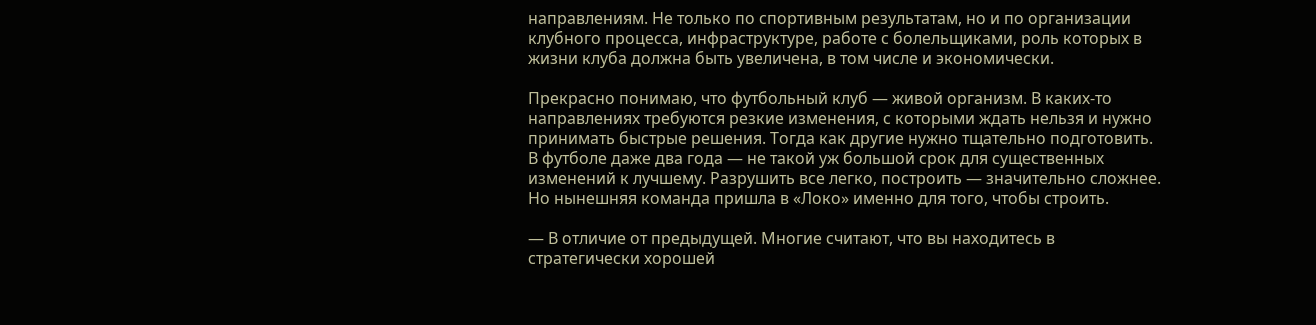направлениям. Не только по спортивным результатам, но и по организации клубного процесса, инфраструктуре, работе с болельщиками, роль которых в жизни клуба должна быть увеличена, в том числе и экономически.

Прекрасно понимаю, что футбольный клуб — живой организм. В каких-то направлениях требуются резкие изменения, с которыми ждать нельзя и нужно принимать быстрые решения. Тогда как другие нужно тщательно подготовить. В футболе даже два года — не такой уж большой срок для существенных изменений к лучшему. Разрушить все легко, построить — значительно сложнее. Но нынешняя команда пришла в «Локо» именно для того, чтобы строить.

— В отличие от предыдущей. Многие считают, что вы находитесь в стратегически хорошей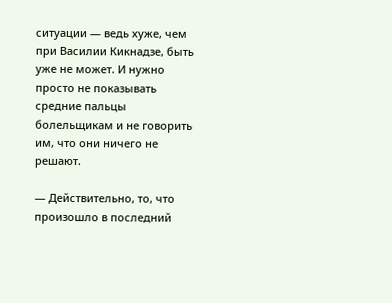ситуации — ведь хуже, чем при Василии Кикнадзе, быть уже не может. И нужно просто не показывать средние пальцы болельщикам и не говорить им, что они ничего не решают.

— Действительно, то, что произошло в последний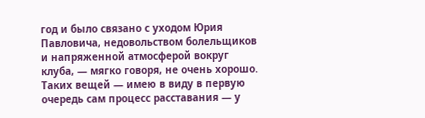год и было связано с уходом Юрия Павловича, недовольством болельщиков и напряженной атмосферой вокруг клуба, — мягко говоря, не очень хорошо. Таких вещей — имею в виду в первую очередь сам процесс расставания — у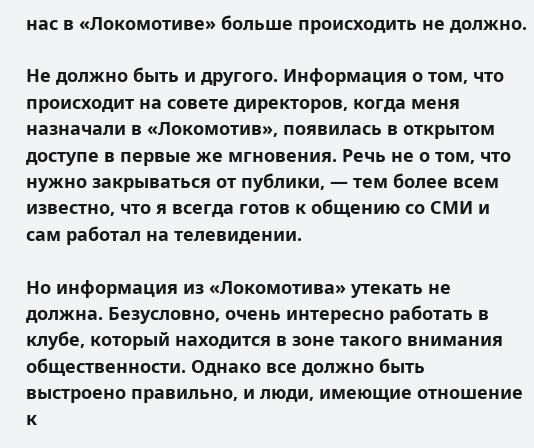нас в «Локомотиве» больше происходить не должно.

Не должно быть и другого. Информация о том, что происходит на совете директоров, когда меня назначали в «Локомотив», появилась в открытом доступе в первые же мгновения. Речь не о том, что нужно закрываться от публики, — тем более всем известно, что я всегда готов к общению со СМИ и сам работал на телевидении.

Но информация из «Локомотива» утекать не должна. Безусловно, очень интересно работать в клубе, который находится в зоне такого внимания общественности. Однако все должно быть выстроено правильно, и люди, имеющие отношение к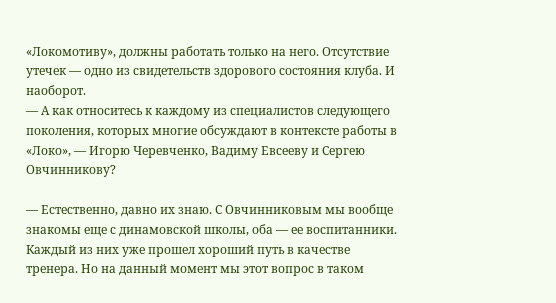«Локомотиву», должны работать только на него. Отсутствие утечек — одно из свидетельств здорового состояния клуба. И наоборот.
— А как относитесь к каждому из специалистов следующего поколения, которых многие обсуждают в контексте работы в «Локо», — Игорю Черевченко, Вадиму Евсееву и Сергею Овчинникову?

— Естественно, давно их знаю. С Овчинниковым мы вообще знакомы еще с динамовской школы, оба — ее воспитанники. Каждый из них уже прошел хороший путь в качестве тренера. Но на данный момент мы этот вопрос в таком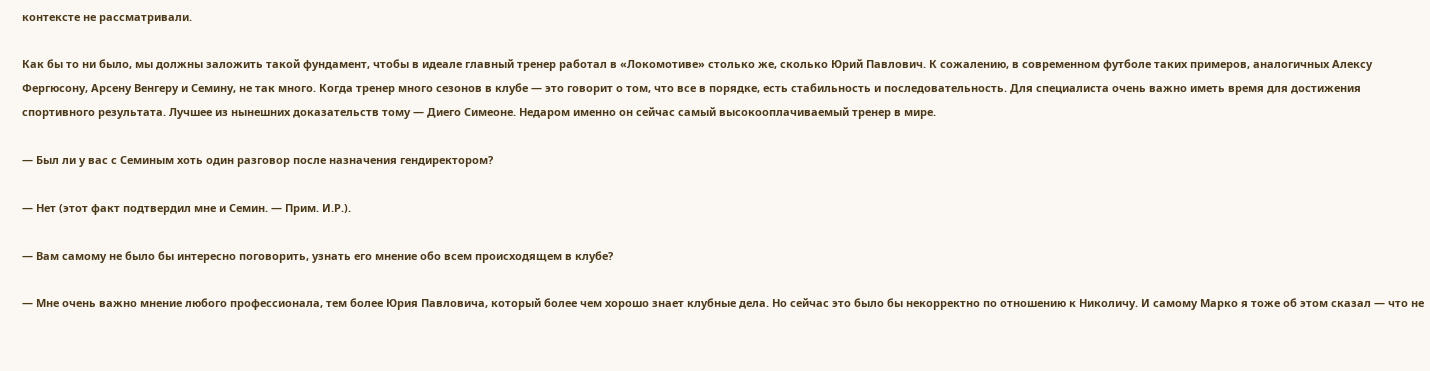контексте не рассматривали.

Как бы то ни было, мы должны заложить такой фундамент, чтобы в идеале главный тренер работал в «Локомотиве» столько же, сколько Юрий Павлович. К сожалению, в современном футболе таких примеров, аналогичных Алексу Фергюсону, Арсену Венгеру и Семину, не так много. Когда тренер много сезонов в клубе — это говорит о том, что все в порядке, есть стабильность и последовательность. Для специалиста очень важно иметь время для достижения спортивного результата. Лучшее из нынешних доказательств тому — Диего Симеоне. Недаром именно он сейчас самый высокооплачиваемый тренер в мире.

— Был ли у вас с Семиным хоть один разговор после назначения гендиректором?

— Нет (этот факт подтвердил мне и Семин. — Прим. И.Р.).

— Вам самому не было бы интересно поговорить, узнать его мнение обо всем происходящем в клубе?

— Мне очень важно мнение любого профессионала, тем более Юрия Павловича, который более чем хорошо знает клубные дела. Но сейчас это было бы некорректно по отношению к Николичу. И самому Марко я тоже об этом сказал — что не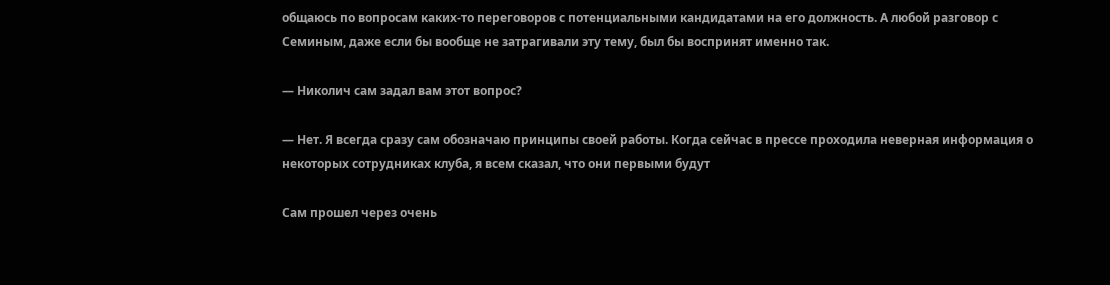общаюсь по вопросам каких-то переговоров с потенциальными кандидатами на его должность. А любой разговор с Семиным, даже если бы вообще не затрагивали эту тему, был бы воспринят именно так.

— Николич сам задал вам этот вопрос?

— Нет. Я всегда сразу сам обозначаю принципы своей работы. Когда сейчас в прессе проходила неверная информация о некоторых сотрудниках клуба, я всем сказал, что они первыми будут

Сам прошел через очень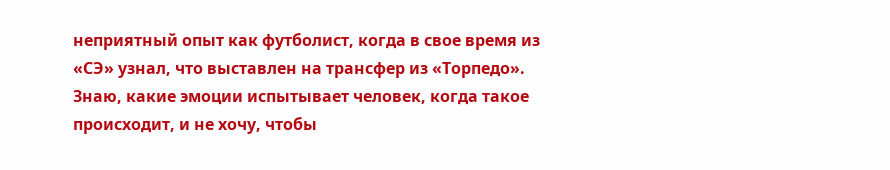неприятный опыт как футболист, когда в свое время из «СЭ» узнал, что выставлен на трансфер из «Торпедо». Знаю, какие эмоции испытывает человек, когда такое происходит, и не хочу, чтобы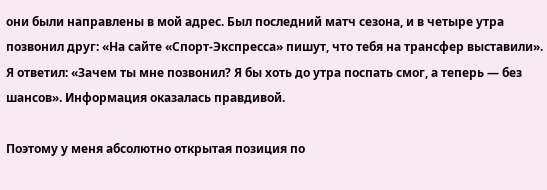они были направлены в мой адрес. Был последний матч сезона, и в четыре утра позвонил друг: «На сайте «Спорт-Экспресса» пишут, что тебя на трансфер выставили». Я ответил: «Зачем ты мне позвонил? Я бы хоть до утра поспать смог, а теперь — без шансов». Информация оказалась правдивой.

Поэтому у меня абсолютно открытая позиция по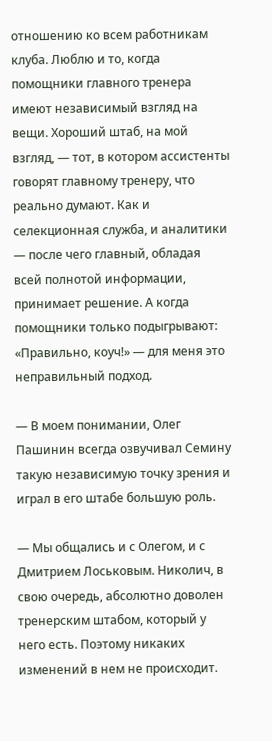отношению ко всем работникам клуба. Люблю и то, когда помощники главного тренера имеют независимый взгляд на вещи. Хороший штаб, на мой взгляд, — тот, в котором ассистенты говорят главному тренеру, что реально думают. Как и селекционная служба, и аналитики — после чего главный, обладая всей полнотой информации, принимает решение. А когда помощники только подыгрывают: «Правильно, коуч!» — для меня это неправильный подход.

— В моем понимании, Олег Пашинин всегда озвучивал Семину такую независимую точку зрения и играл в его штабе большую роль.

— Мы общались и с Олегом, и с Дмитрием Лоськовым. Николич, в свою очередь, абсолютно доволен тренерским штабом, который у него есть. Поэтому никаких изменений в нем не происходит.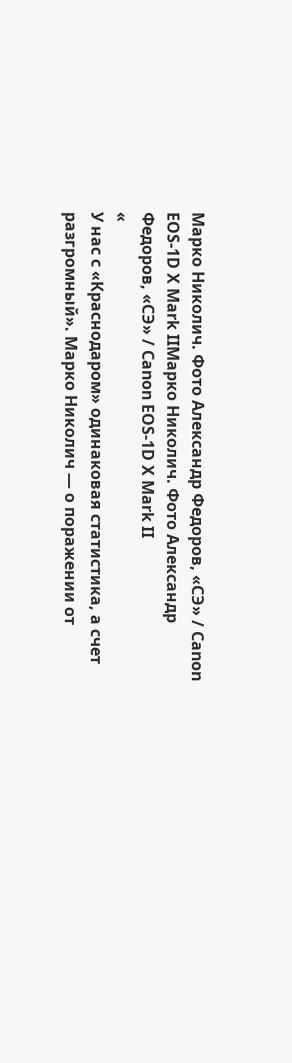Марко Николич. Фото Александр Федоров, «СЭ» / Canon EOS-1D X Mark IIМарко Николич. Фото Александр Федоров, «СЭ» / Canon EOS-1D X Mark II
«
У нас с «Краснодаром» одинаковая статистика, а счет разгромный». Марко Николич — о поражении от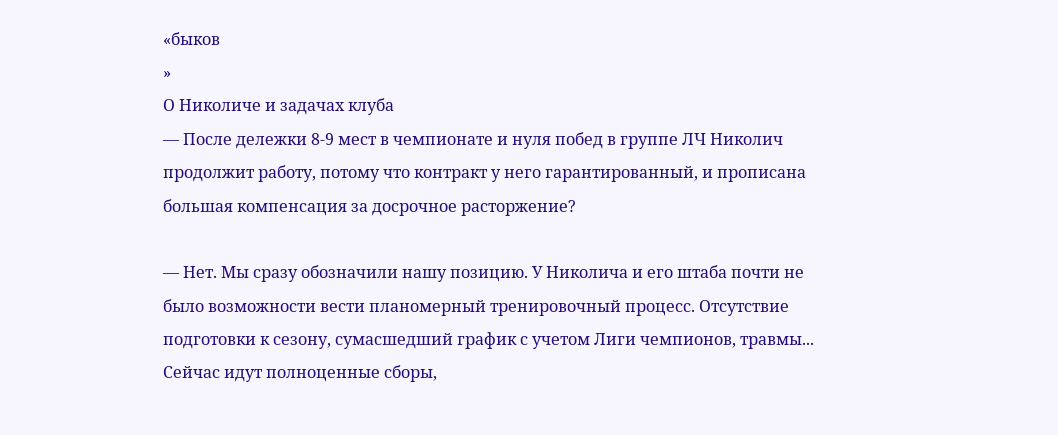«быков
»
О Николиче и задачах клуба
— После дележки 8-9 мест в чемпионате и нуля побед в группе ЛЧ Николич продолжит работу, потому что контракт у него гарантированный, и прописана большая компенсация за досрочное расторжение?

— Нет. Мы сразу обозначили нашу позицию. У Николича и его штаба почти не было возможности вести планомерный тренировочный процесс. Отсутствие подготовки к сезону, сумасшедший график с учетом Лиги чемпионов, травмы... Сейчас идут полноценные сборы,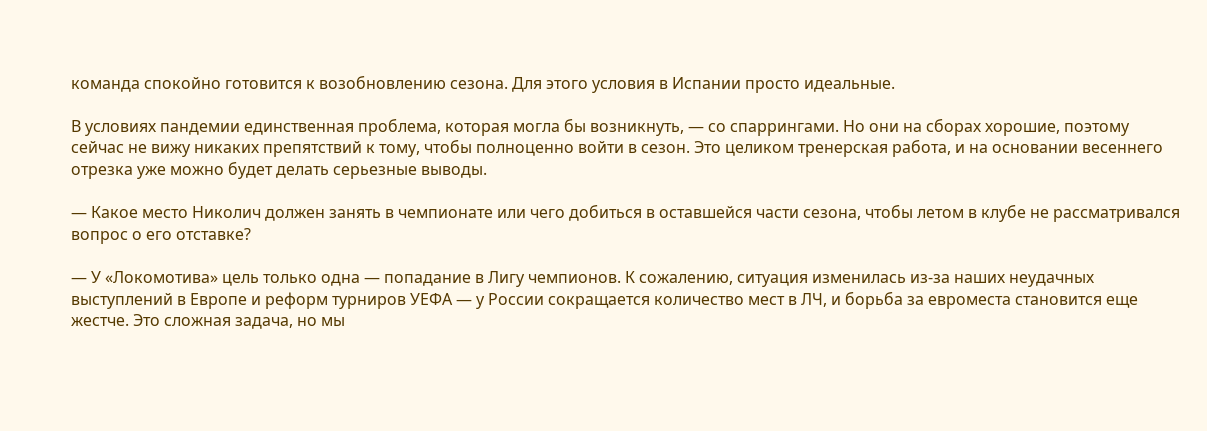команда спокойно готовится к возобновлению сезона. Для этого условия в Испании просто идеальные.

В условиях пандемии единственная проблема, которая могла бы возникнуть, — со спаррингами. Но они на сборах хорошие, поэтому сейчас не вижу никаких препятствий к тому, чтобы полноценно войти в сезон. Это целиком тренерская работа, и на основании весеннего отрезка уже можно будет делать серьезные выводы.

— Какое место Николич должен занять в чемпионате или чего добиться в оставшейся части сезона, чтобы летом в клубе не рассматривался вопрос о его отставке?

— У «Локомотива» цель только одна — попадание в Лигу чемпионов. К сожалению, ситуация изменилась из-за наших неудачных выступлений в Европе и реформ турниров УЕФА — у России сокращается количество мест в ЛЧ, и борьба за евроместа становится еще жестче. Это сложная задача, но мы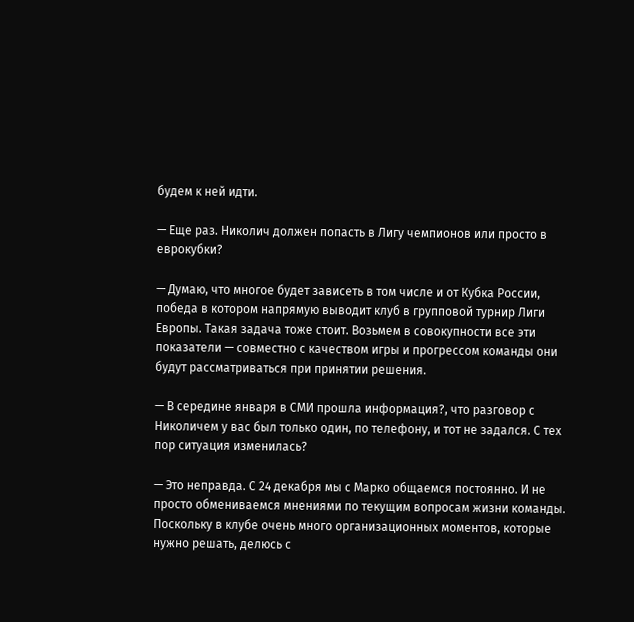будем к ней идти.

— Еще раз. Николич должен попасть в Лигу чемпионов или просто в еврокубки?

— Думаю, что многое будет зависеть в том числе и от Кубка России, победа в котором напрямую выводит клуб в групповой турнир Лиги Европы. Такая задача тоже стоит. Возьмем в совокупности все эти показатели — совместно с качеством игры и прогрессом команды они будут рассматриваться при принятии решения.

— В середине января в СМИ прошла информация?, что разговор с Николичем у вас был только один, по телефону, и тот не задался. С тех пор ситуация изменилась?

— Это неправда. С 24 декабря мы с Марко общаемся постоянно. И не просто обмениваемся мнениями по текущим вопросам жизни команды. Поскольку в клубе очень много организационных моментов, которые нужно решать, делюсь с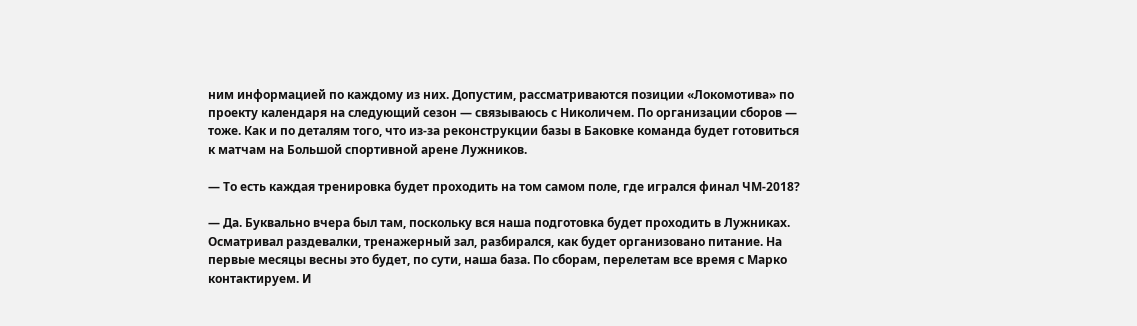ним информацией по каждому из них. Допустим, рассматриваются позиции «Локомотива» по проекту календаря на следующий сезон — связываюсь с Николичем. По организации сборов — тоже. Как и по деталям того, что из-за реконструкции базы в Баковке команда будет готовиться к матчам на Большой спортивной арене Лужников.

— То есть каждая тренировка будет проходить на том самом поле, где игрался финал ЧМ-2018?

— Да. Буквально вчера был там, поскольку вся наша подготовка будет проходить в Лужниках. Осматривал раздевалки, тренажерный зал, разбирался, как будет организовано питание. На первые месяцы весны это будет, по сути, наша база. По сборам, перелетам все время с Марко контактируем. И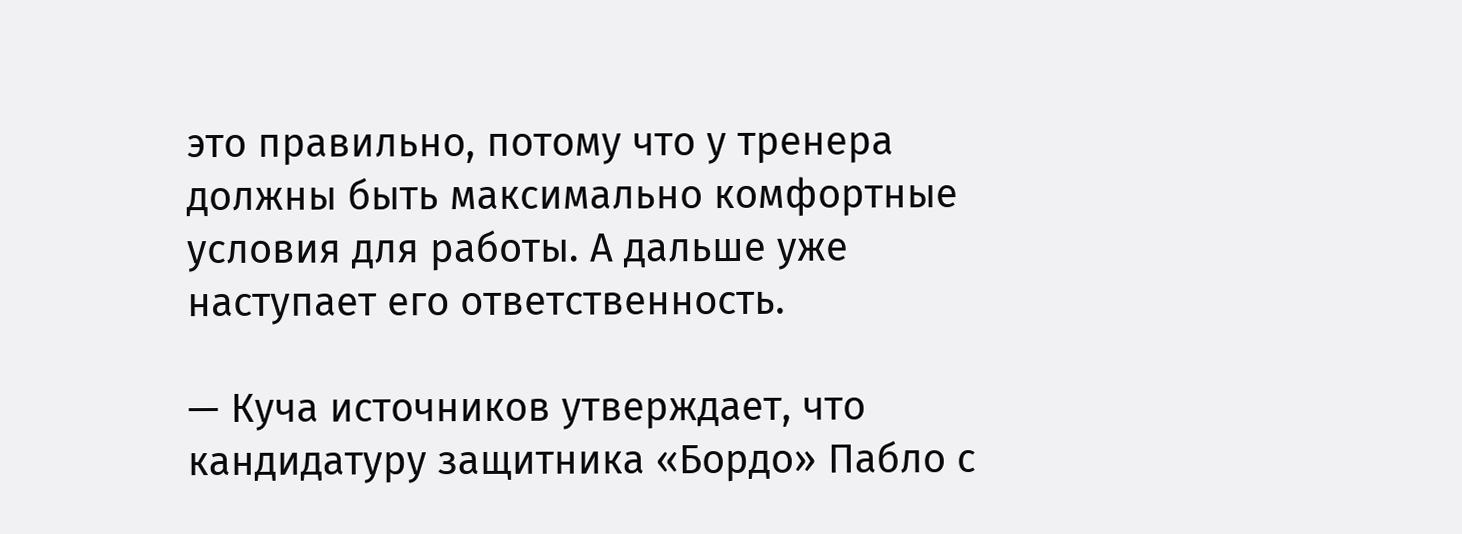это правильно, потому что у тренера должны быть максимально комфортные условия для работы. А дальше уже наступает его ответственность.

— Куча источников утверждает, что кандидатуру защитника «Бордо» Пабло с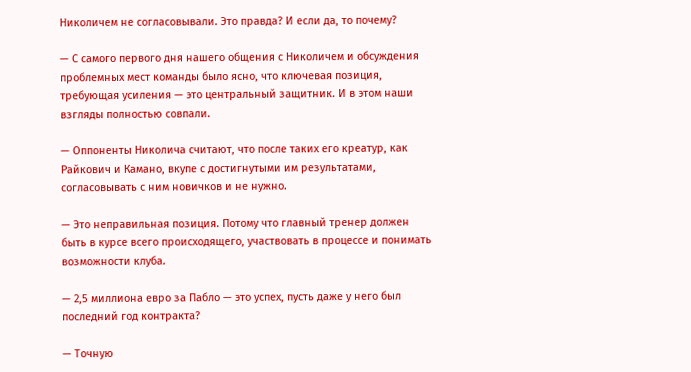Николичем не согласовывали. Это правда? И если да, то почему?

— С самого первого дня нашего общения с Николичем и обсуждения проблемных мест команды было ясно, что ключевая позиция, требующая усиления — это центральный защитник. И в этом наши взгляды полностью совпали.

— Оппоненты Николича считают, что после таких его креатур, как Райкович и Камано, вкупе с достигнутыми им результатами, согласовывать с ним новичков и не нужно.

— Это неправильная позиция. Потому что главный тренер должен быть в курсе всего происходящего, участвовать в процессе и понимать возможности клуба.

— 2,5 миллиона евро за Пабло — это успех, пусть даже у него был последний год контракта?

— Точную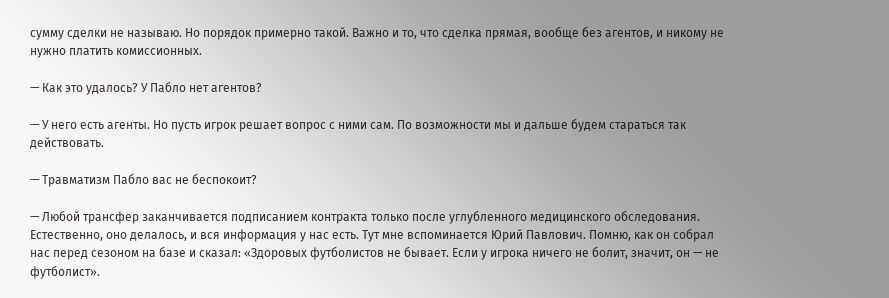сумму сделки не называю. Но порядок примерно такой. Важно и то, что сделка прямая, вообще без агентов, и никому не нужно платить комиссионных.

— Как это удалось? У Пабло нет агентов?

— У него есть агенты. Но пусть игрок решает вопрос с ними сам. По возможности мы и дальше будем стараться так действовать.

— Травматизм Пабло вас не беспокоит?

— Любой трансфер заканчивается подписанием контракта только после углубленного медицинского обследования. Естественно, оно делалось, и вся информация у нас есть. Тут мне вспоминается Юрий Павлович. Помню, как он собрал нас перед сезоном на базе и сказал: «Здоровых футболистов не бывает. Если у игрока ничего не болит, значит, он — не футболист».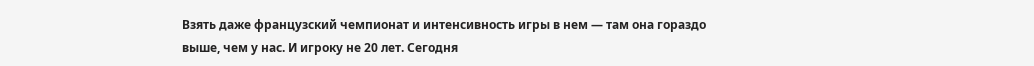Взять даже французский чемпионат и интенсивность игры в нем — там она гораздо выше, чем у нас. И игроку не 20 лет. Сегодня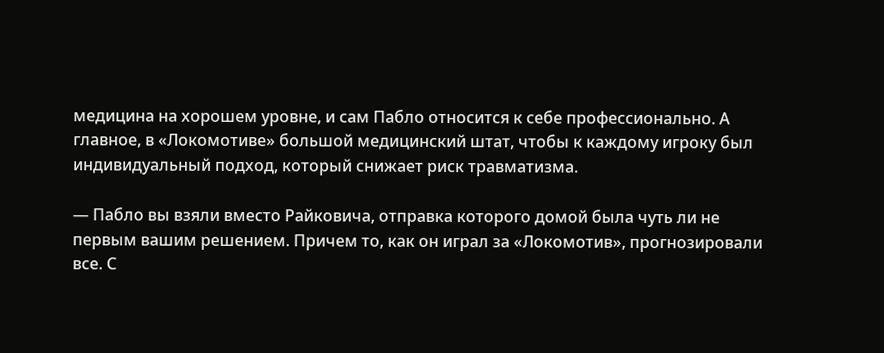медицина на хорошем уровне, и сам Пабло относится к себе профессионально. А главное, в «Локомотиве» большой медицинский штат, чтобы к каждому игроку был индивидуальный подход, который снижает риск травматизма.

— Пабло вы взяли вместо Райковича, отправка которого домой была чуть ли не первым вашим решением. Причем то, как он играл за «Локомотив», прогнозировали все. С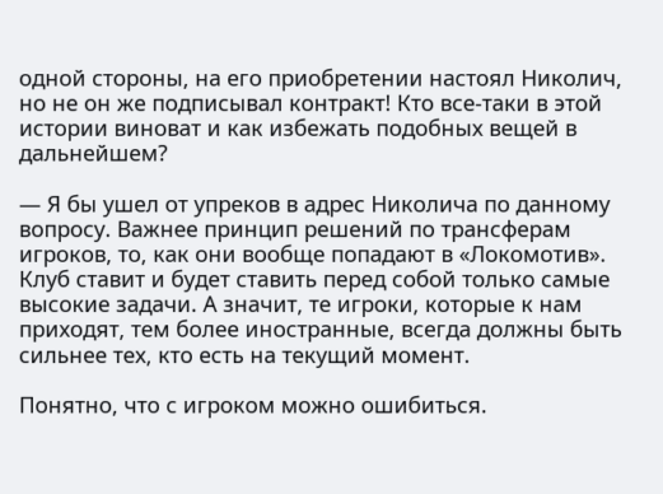одной стороны, на его приобретении настоял Николич, но не он же подписывал контракт! Кто все-таки в этой истории виноват и как избежать подобных вещей в дальнейшем?

— Я бы ушел от упреков в адрес Николича по данному вопросу. Важнее принцип решений по трансферам игроков, то, как они вообще попадают в «Локомотив». Клуб ставит и будет ставить перед собой только самые высокие задачи. А значит, те игроки, которые к нам приходят, тем более иностранные, всегда должны быть сильнее тех, кто есть на текущий момент.

Понятно, что с игроком можно ошибиться.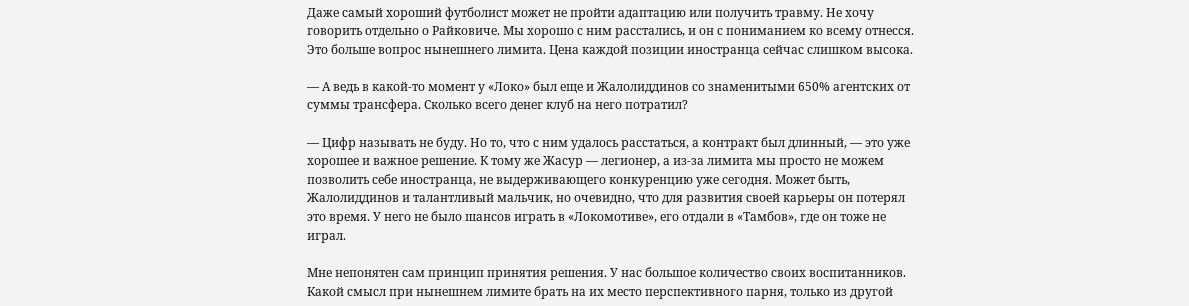Даже самый хороший футболист может не пройти адаптацию или получить травму. Не хочу говорить отдельно о Райковиче. Мы хорошо с ним расстались, и он с пониманием ко всему отнесся. Это больше вопрос нынешнего лимита. Цена каждой позиции иностранца сейчас слишком высока.

— А ведь в какой-то момент у «Локо» был еще и Жалолиддинов со знаменитыми 650% агентских от суммы трансфера. Сколько всего денег клуб на него потратил?

— Цифр называть не буду. Но то, что с ним удалось расстаться, а контракт был длинный, — это уже хорошее и важное решение. К тому же Жасур — легионер, а из-за лимита мы просто не можем позволить себе иностранца, не выдерживающего конкуренцию уже сегодня. Может быть, Жалолиддинов и талантливый мальчик, но очевидно, что для развития своей карьеры он потерял это время. У него не было шансов играть в «Локомотиве», его отдали в «Тамбов», где он тоже не играл.

Мне непонятен сам принцип принятия решения. У нас большое количество своих воспитанников. Какой смысл при нынешнем лимите брать на их место перспективного парня, только из другой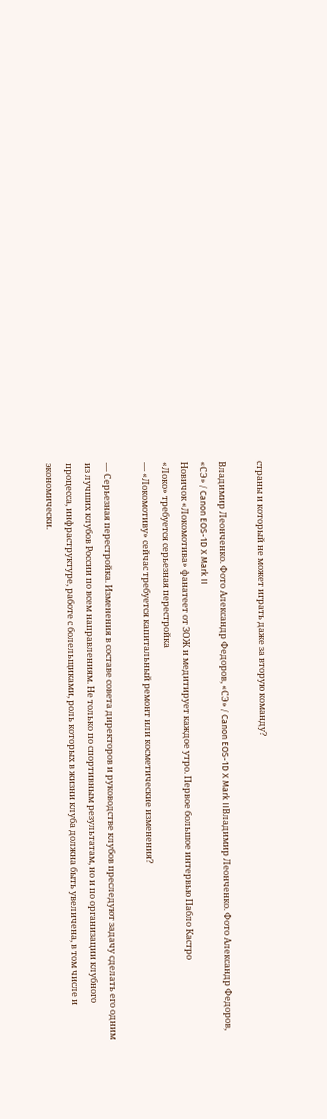страны и который не может играть даже за вторую команду?

Владимир Леонченко. Фото Александр Федоров, «СЭ» / Canon EOS-1D X Mark IIВладимир Леонченко. Фото Александр Федоров, «СЭ» / Canon EOS-1D X Mark II
Новичок «Локомотива» фанатеет от ЗОЖ и медитирует каждое утро. Первое большое интервью Пабло Кастро
«Локо» требуется серьезная перестройка
— «Локомотиву» сейчас требуется капитальный ремонт или косметические изменения?

— Серьезная перестройка. Изменения в составе совета директоров и руководстве клубов преследуют задачу сделать его одним из лучших клубов России по всем направлениям. Не только по спортивным результатам, но и по организации клубного процесса, инфраструктуре, работе с болельщиками, роль которых в жизни клуба должна быть увеличена, в том числе и экономически.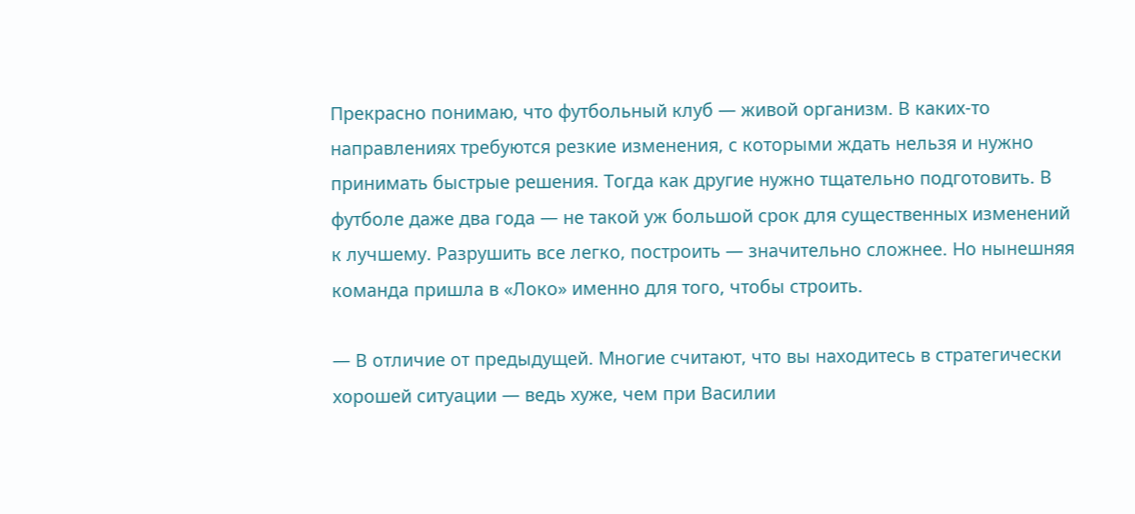Прекрасно понимаю, что футбольный клуб — живой организм. В каких-то направлениях требуются резкие изменения, с которыми ждать нельзя и нужно принимать быстрые решения. Тогда как другие нужно тщательно подготовить. В футболе даже два года — не такой уж большой срок для существенных изменений к лучшему. Разрушить все легко, построить — значительно сложнее. Но нынешняя команда пришла в «Локо» именно для того, чтобы строить.

— В отличие от предыдущей. Многие считают, что вы находитесь в стратегически хорошей ситуации — ведь хуже, чем при Василии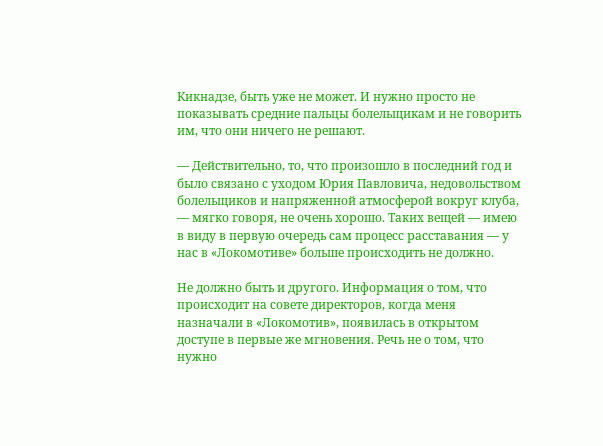Кикнадзе, быть уже не может. И нужно просто не показывать средние пальцы болельщикам и не говорить им, что они ничего не решают.

— Действительно, то, что произошло в последний год и было связано с уходом Юрия Павловича, недовольством болельщиков и напряженной атмосферой вокруг клуба, — мягко говоря, не очень хорошо. Таких вещей — имею в виду в первую очередь сам процесс расставания — у нас в «Локомотиве» больше происходить не должно.

Не должно быть и другого. Информация о том, что происходит на совете директоров, когда меня назначали в «Локомотив», появилась в открытом доступе в первые же мгновения. Речь не о том, что нужно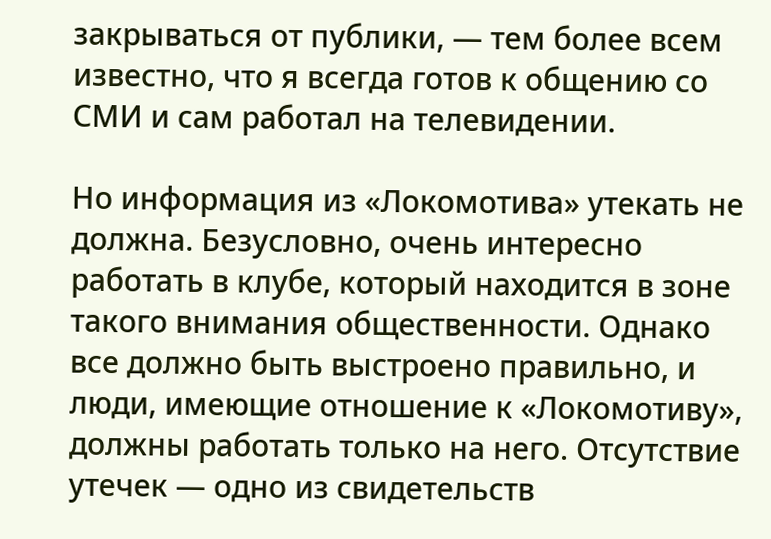закрываться от публики, — тем более всем известно, что я всегда готов к общению со СМИ и сам работал на телевидении.

Но информация из «Локомотива» утекать не должна. Безусловно, очень интересно работать в клубе, который находится в зоне такого внимания общественности. Однако все должно быть выстроено правильно, и люди, имеющие отношение к «Локомотиву», должны работать только на него. Отсутствие утечек — одно из свидетельств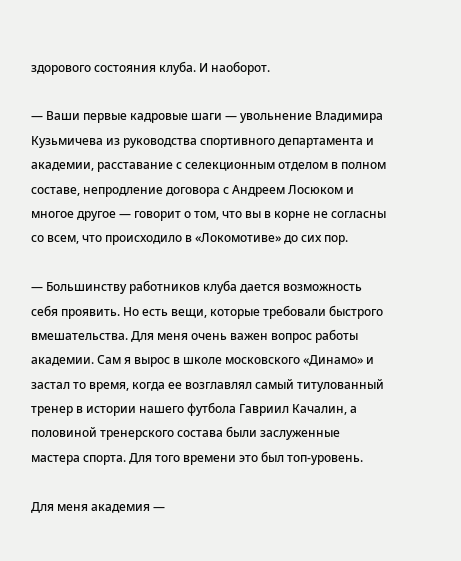здорового состояния клуба. И наоборот.

— Ваши первые кадровые шаги — увольнение Владимира Кузьмичева из руководства спортивного департамента и академии, расставание с селекционным отделом в полном составе, непродление договора с Андреем Лосюком и многое другое — говорит о том, что вы в корне не согласны со всем, что происходило в «Локомотиве» до сих пор.

— Большинству работников клуба дается возможность себя проявить. Но есть вещи, которые требовали быстрого вмешательства. Для меня очень важен вопрос работы академии. Сам я вырос в школе московского «Динамо» и застал то время, когда ее возглавлял самый титулованный тренер в истории нашего футбола Гавриил Качалин, а половиной тренерского состава были заслуженные мастера спорта. Для того времени это был топ-уровень.

Для меня академия —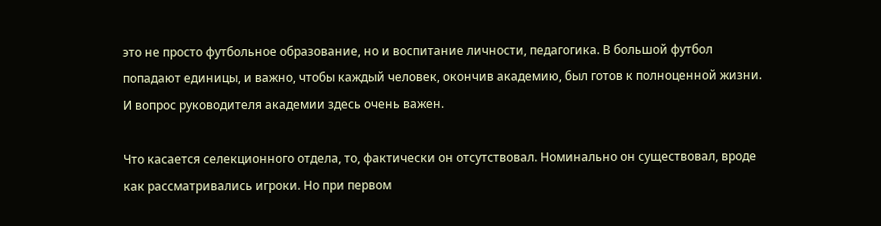это не просто футбольное образование, но и воспитание личности, педагогика. В большой футбол попадают единицы, и важно, чтобы каждый человек, окончив академию, был готов к полноценной жизни. И вопрос руководителя академии здесь очень важен.

Что касается селекционного отдела, то, фактически он отсутствовал. Номинально он существовал, вроде как рассматривались игроки. Но при первом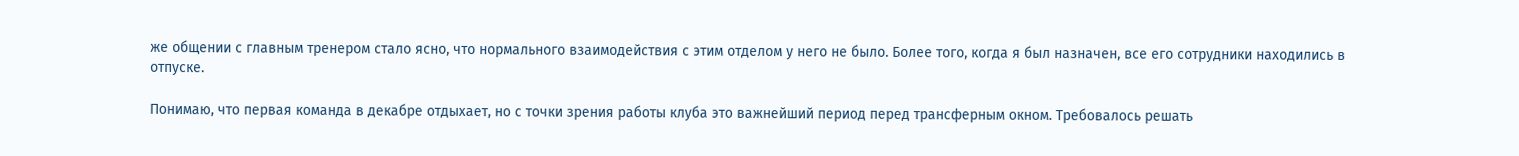же общении с главным тренером стало ясно, что нормального взаимодействия с этим отделом у него не было. Более того, когда я был назначен, все его сотрудники находились в отпуске.

Понимаю, что первая команда в декабре отдыхает, но с точки зрения работы клуба это важнейший период перед трансферным окном. Требовалось решать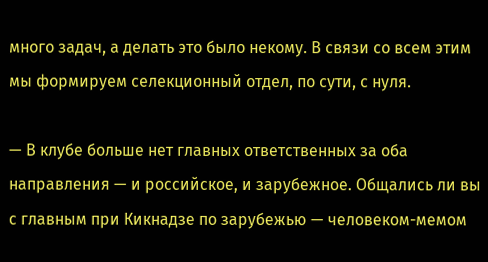много задач, а делать это было некому. В связи со всем этим мы формируем селекционный отдел, по сути, с нуля.

— В клубе больше нет главных ответственных за оба направления — и российское, и зарубежное. Общались ли вы с главным при Кикнадзе по зарубежью — человеком-мемом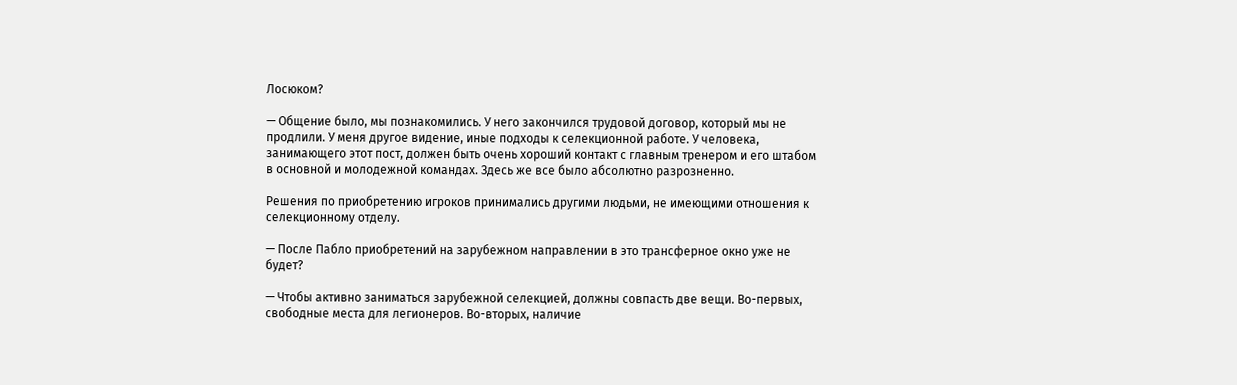Лосюком?

— Общение было, мы познакомились. У него закончился трудовой договор, который мы не продлили. У меня другое видение, иные подходы к селекционной работе. У человека, занимающего этот пост, должен быть очень хороший контакт с главным тренером и его штабом в основной и молодежной командах. Здесь же все было абсолютно разрозненно.

Решения по приобретению игроков принимались другими людьми, не имеющими отношения к селекционному отделу.

— После Пабло приобретений на зарубежном направлении в это трансферное окно уже не будет?

— Чтобы активно заниматься зарубежной селекцией, должны совпасть две вещи. Во-первых, свободные места для легионеров. Во-вторых, наличие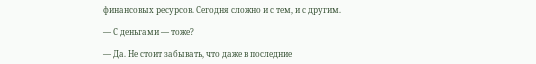финансовых ресурсов. Сегодня сложно и с тем, и с другим.

— С деньгами — тоже?

— Да. Не стоит забывать, что даже в последние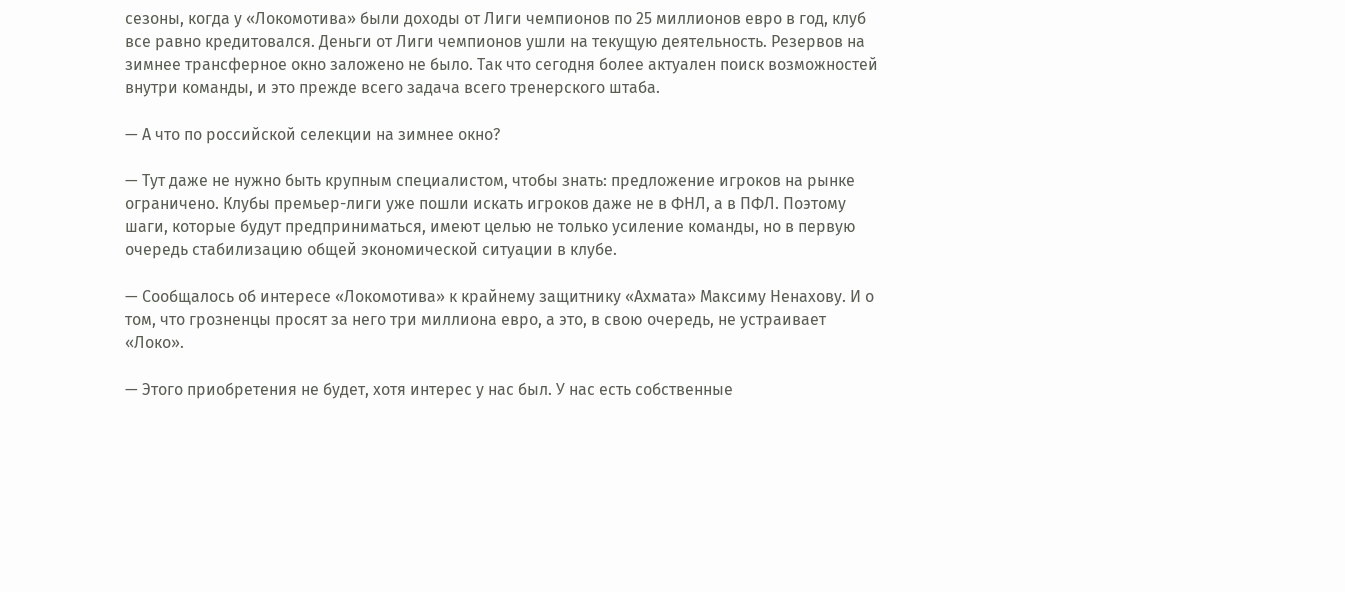сезоны, когда у «Локомотива» были доходы от Лиги чемпионов по 25 миллионов евро в год, клуб все равно кредитовался. Деньги от Лиги чемпионов ушли на текущую деятельность. Резервов на зимнее трансферное окно заложено не было. Так что сегодня более актуален поиск возможностей внутри команды, и это прежде всего задача всего тренерского штаба.

— А что по российской селекции на зимнее окно?

— Тут даже не нужно быть крупным специалистом, чтобы знать: предложение игроков на рынке ограничено. Клубы премьер-лиги уже пошли искать игроков даже не в ФНЛ, а в ПФЛ. Поэтому шаги, которые будут предприниматься, имеют целью не только усиление команды, но в первую очередь стабилизацию общей экономической ситуации в клубе.

— Сообщалось об интересе «Локомотива» к крайнему защитнику «Ахмата» Максиму Ненахову. И о том, что грозненцы просят за него три миллиона евро, а это, в свою очередь, не устраивает «Локо».

— Этого приобретения не будет, хотя интерес у нас был. У нас есть собственные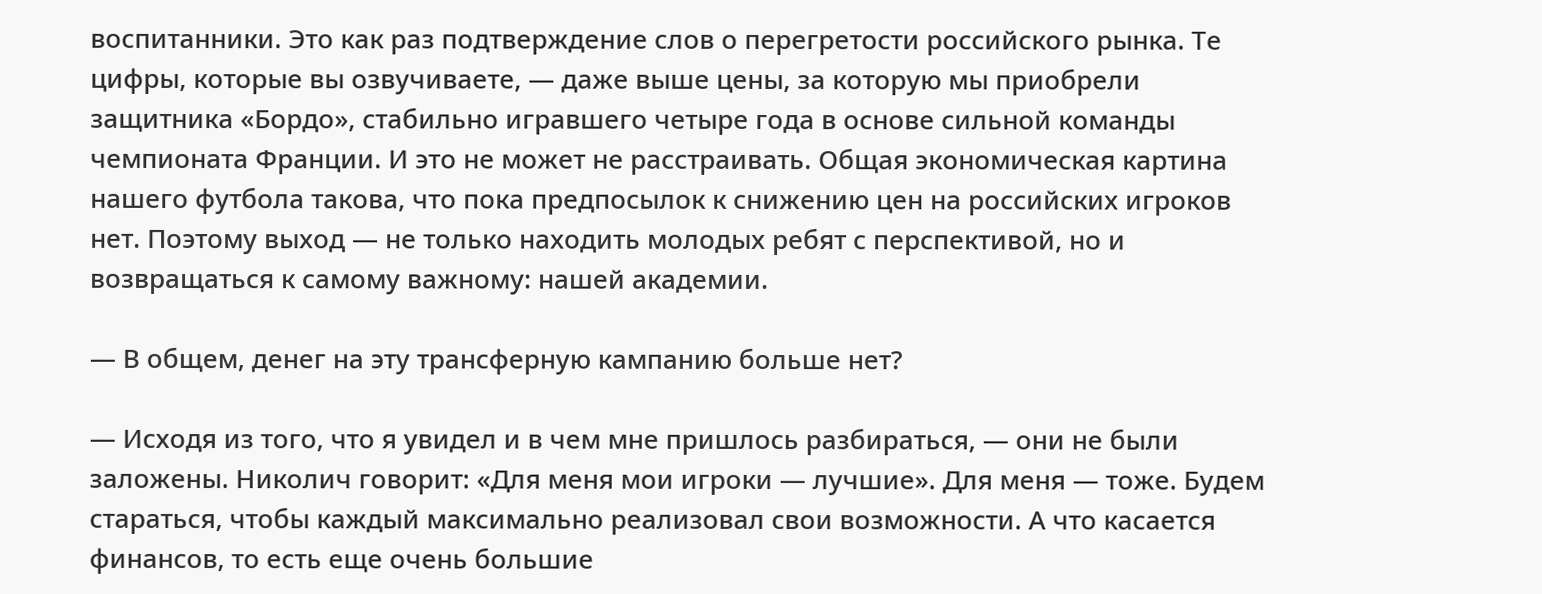воспитанники. Это как раз подтверждение слов о перегретости российского рынка. Те цифры, которые вы озвучиваете, — даже выше цены, за которую мы приобрели защитника «Бордо», стабильно игравшего четыре года в основе сильной команды чемпионата Франции. И это не может не расстраивать. Общая экономическая картина нашего футбола такова, что пока предпосылок к снижению цен на российских игроков нет. Поэтому выход — не только находить молодых ребят с перспективой, но и возвращаться к самому важному: нашей академии.

— В общем, денег на эту трансферную кампанию больше нет?

— Исходя из того, что я увидел и в чем мне пришлось разбираться, — они не были заложены. Николич говорит: «Для меня мои игроки — лучшие». Для меня — тоже. Будем стараться, чтобы каждый максимально реализовал свои возможности. А что касается финансов, то есть еще очень большие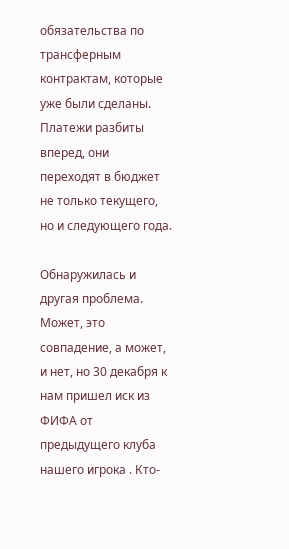обязательства по трансферным контрактам, которые уже были сделаны. Платежи разбиты вперед, они переходят в бюджет не только текущего, но и следующего года.

Обнаружилась и другая проблема. Может, это совпадение, а может, и нет, но 30 декабря к нам пришел иск из ФИФА от предыдущего клуба нашего игрока . Кто-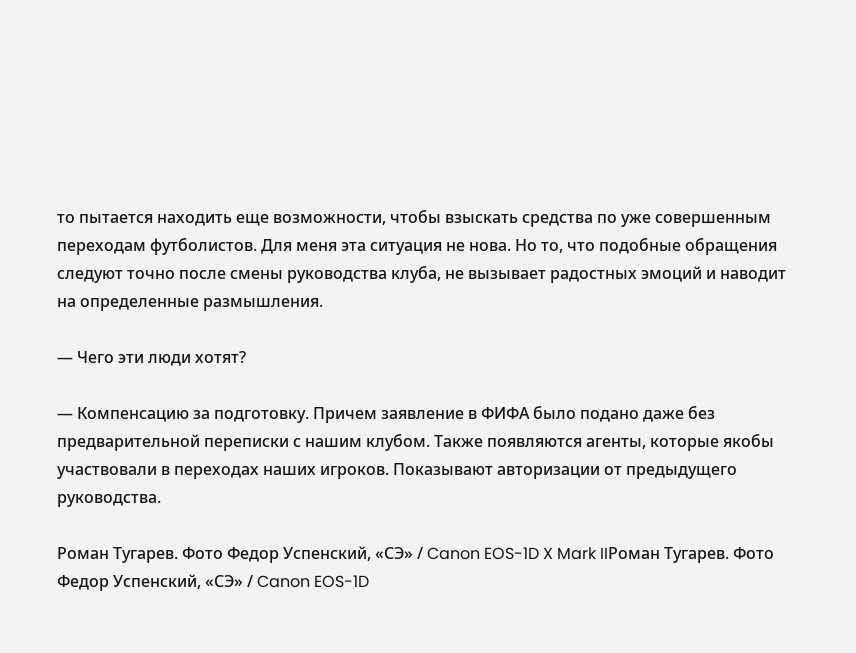то пытается находить еще возможности, чтобы взыскать средства по уже совершенным переходам футболистов. Для меня эта ситуация не нова. Но то, что подобные обращения следуют точно после смены руководства клуба, не вызывает радостных эмоций и наводит на определенные размышления.

— Чего эти люди хотят?

— Компенсацию за подготовку. Причем заявление в ФИФА было подано даже без предварительной переписки с нашим клубом. Также появляются агенты, которые якобы участвовали в переходах наших игроков. Показывают авторизации от предыдущего руководства.

Роман Тугарев. Фото Федор Успенский, «СЭ» / Canon EOS-1D X Mark IIРоман Тугарев. Фото Федор Успенский, «СЭ» / Canon EOS-1D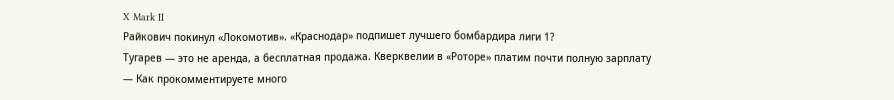X Mark II
Райкович покинул «Локомотив». «Краснодар» подпишет лучшего бомбардира лиги 1?
Тугарев — это не аренда, а бесплатная продажа. Кверквелии в «Роторе» платим почти полную зарплату
— Как прокомментируете много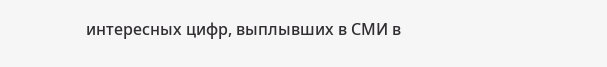интересных цифр, выплывших в СМИ в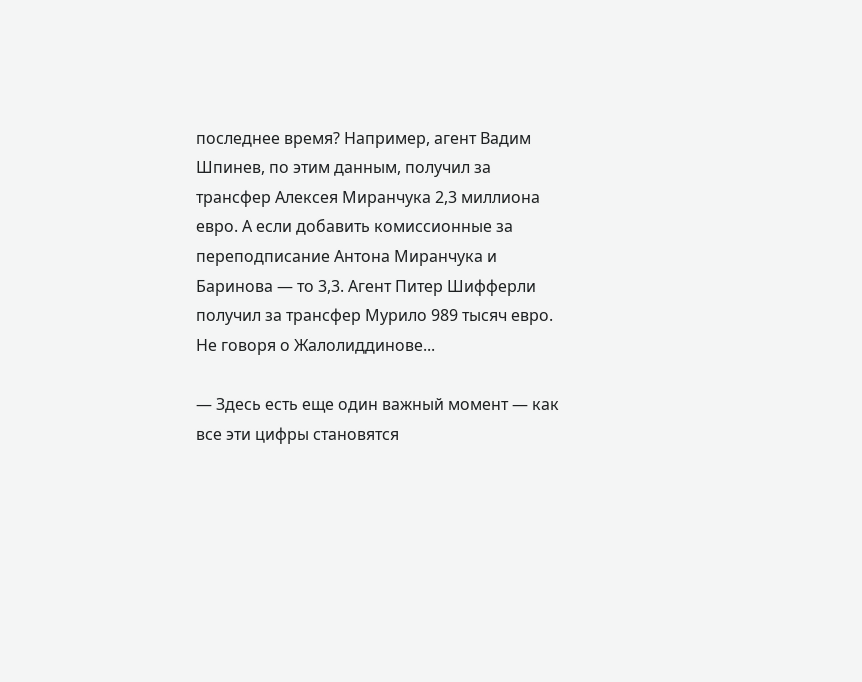последнее время? Например, агент Вадим Шпинев, по этим данным, получил за трансфер Алексея Миранчука 2,3 миллиона евро. А если добавить комиссионные за переподписание Антона Миранчука и Баринова — то 3,3. Агент Питер Шифферли получил за трансфер Мурило 989 тысяч евро. Не говоря о Жалолиддинове...

— Здесь есть еще один важный момент — как все эти цифры становятся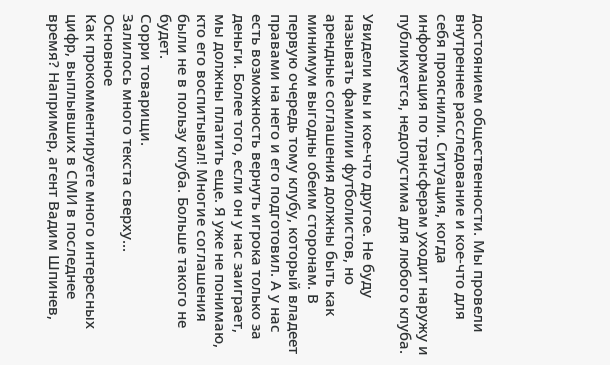достоянием общественности. Мы провели внутреннее расследование и кое-что для себя прояснили. Ситуация, когда информация по трансферам уходит наружу и публикуется, недопустима для любого клуба.

Увидели мы и кое-что другое. Не буду называть фамилии футболистов, но арендные соглашения должны быть как минимум выгодны обеим сторонам. В первую очередь тому клубу, который владеет правами на него и его подготовил. А у нас есть возможность вернуть игрока только за деньги. Более того, если он у нас заиграет, мы должны платить еще. Я уже не понимаю, кто его воспитывал! Многие соглашения были не в пользу клуба. Больше такого не будет.
Сорри товарищи.
Залилось много текста сверху...
Основное
Как прокомментируете много интересных цифр, выплывших в СМИ в последнее время? Например, агент Вадим Шпинев,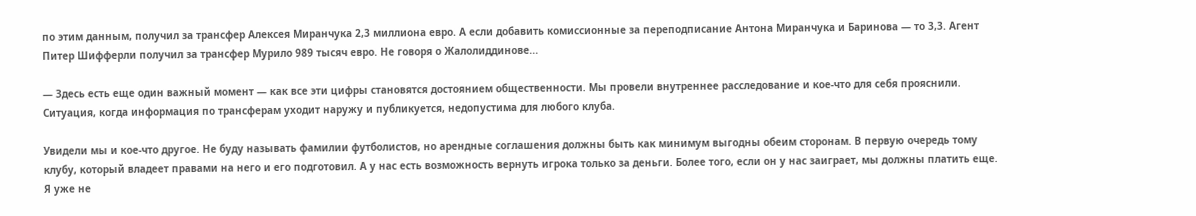по этим данным, получил за трансфер Алексея Миранчука 2,3 миллиона евро. А если добавить комиссионные за переподписание Антона Миранчука и Баринова — то 3,3. Агент Питер Шифферли получил за трансфер Мурило 989 тысяч евро. Не говоря о Жалолиддинове...

— Здесь есть еще один важный момент — как все эти цифры становятся достоянием общественности. Мы провели внутреннее расследование и кое-что для себя прояснили. Ситуация, когда информация по трансферам уходит наружу и публикуется, недопустима для любого клуба.

Увидели мы и кое-что другое. Не буду называть фамилии футболистов, но арендные соглашения должны быть как минимум выгодны обеим сторонам. В первую очередь тому клубу, который владеет правами на него и его подготовил. А у нас есть возможность вернуть игрока только за деньги. Более того, если он у нас заиграет, мы должны платить еще. Я уже не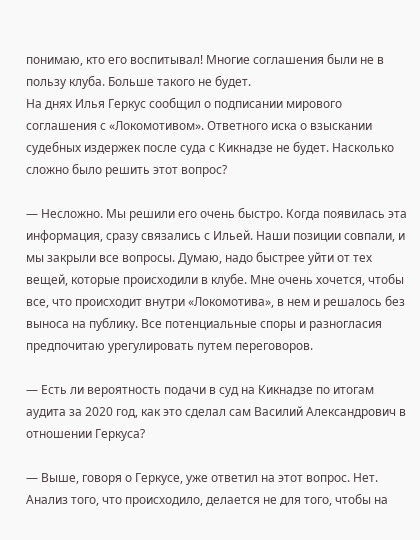понимаю, кто его воспитывал! Многие соглашения были не в пользу клуба. Больше такого не будет.
На днях Илья Геркус сообщил о подписании мирового соглашения с «Локомотивом». Ответного иска о взыскании судебных издержек после суда с Кикнадзе не будет. Насколько сложно было решить этот вопрос?

— Несложно. Мы решили его очень быстро. Когда появилась эта информация, сразу связались с Ильей. Наши позиции совпали, и мы закрыли все вопросы. Думаю, надо быстрее уйти от тех вещей, которые происходили в клубе. Мне очень хочется, чтобы все, что происходит внутри «Локомотива», в нем и решалось без выноса на публику. Все потенциальные споры и разногласия предпочитаю урегулировать путем переговоров.

— Есть ли вероятность подачи в суд на Кикнадзе по итогам аудита за 2020 год, как это сделал сам Василий Александрович в отношении Геркуса?

— Выше, говоря о Геркусе, уже ответил на этот вопрос. Нет. Анализ того, что происходило, делается не для того, чтобы на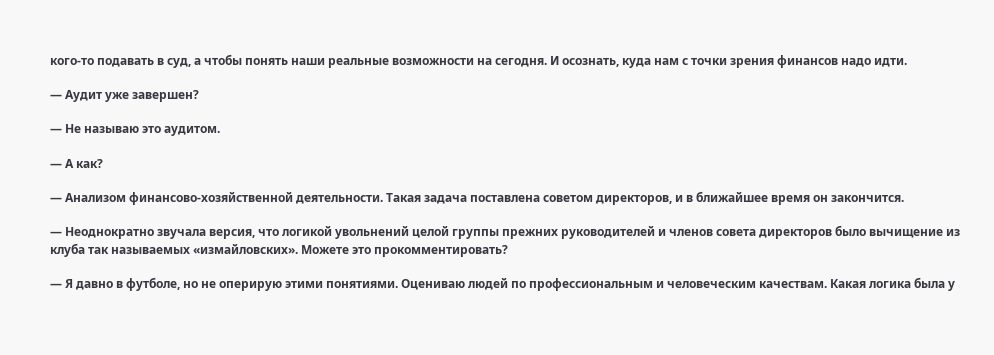кого-то подавать в суд, а чтобы понять наши реальные возможности на сегодня. И осознать, куда нам с точки зрения финансов надо идти.

— Аудит уже завершен?

— Не называю это аудитом.

— А как?

— Анализом финансово-хозяйственной деятельности. Такая задача поставлена советом директоров, и в ближайшее время он закончится.

— Неоднократно звучала версия, что логикой увольнений целой группы прежних руководителей и членов совета директоров было вычищение из клуба так называемых «измайловских». Можете это прокомментировать?

— Я давно в футболе, но не оперирую этими понятиями. Оцениваю людей по профессиональным и человеческим качествам. Какая логика была у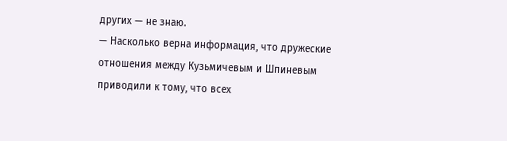других — не знаю.
— Насколько верна информация, что дружеские отношения между Кузьмичевым и Шпиневым приводили к тому, что всех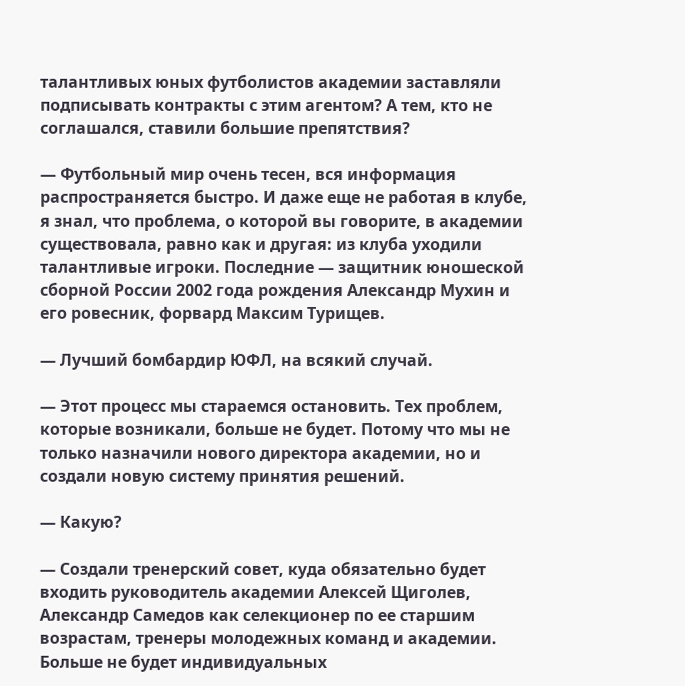талантливых юных футболистов академии заставляли подписывать контракты с этим агентом? А тем, кто не соглашался, ставили большие препятствия?

— Футбольный мир очень тесен, вся информация распространяется быстро. И даже еще не работая в клубе, я знал, что проблема, о которой вы говорите, в академии существовала, равно как и другая: из клуба уходили талантливые игроки. Последние — защитник юношеской сборной России 2002 года рождения Александр Мухин и его ровесник, форвард Максим Турищев.

— Лучший бомбардир ЮФЛ, на всякий случай.

— Этот процесс мы стараемся остановить. Тех проблем, которые возникали, больше не будет. Потому что мы не только назначили нового директора академии, но и создали новую систему принятия решений.

— Какую?

— Создали тренерский совет, куда обязательно будет входить руководитель академии Алексей Щиголев, Александр Самедов как селекционер по ее старшим возрастам, тренеры молодежных команд и академии. Больше не будет индивидуальных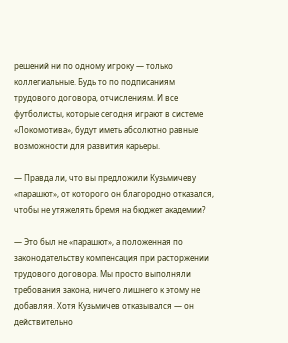решений ни по одному игроку — только коллегиальные. Будь то по подписаниям трудового договора, отчислениям. И все футболисты, которые сегодня играют в системе «Локомотива», будут иметь абсолютно равные возможности для развития карьеры.

— Правда ли, что вы предложили Кузьмичеву «парашют», от которого он благородно отказался, чтобы не утяжелять бремя на бюджет академии?

— Это был не «парашют», а положенная по законодательству компенсация при расторжении трудового договора. Мы просто выполняли требования закона, ничего лишнего к этому не добавляя. Хотя Кузьмичев отказывался — он действительно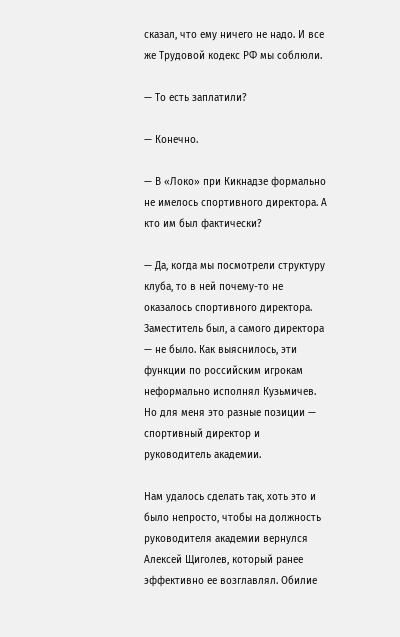сказал, что ему ничего не надо. И все же Трудовой кодекс РФ мы соблюли.

— То есть заплатили?

— Конечно.

— В «Локо» при Кикнадзе формально не имелось спортивного директора. А кто им был фактически?

— Да, когда мы посмотрели структуру клуба, то в ней почему-то не оказалось спортивного директора. Заместитель был, а самого директора — не было. Как выяснилось, эти функции по российским игрокам неформально исполнял Кузьмичев. Но для меня это разные позиции — спортивный директор и руководитель академии.

Нам удалось сделать так, хоть это и было непросто, чтобы на должность руководителя академии вернулся Алексей Щиголев, который ранее эффективно ее возглавлял. Обилие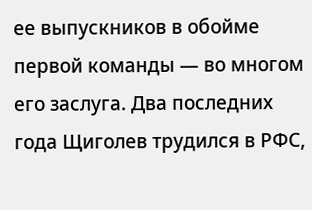ее выпускников в обойме первой команды — во многом его заслуга. Два последних года Щиголев трудился в РФС,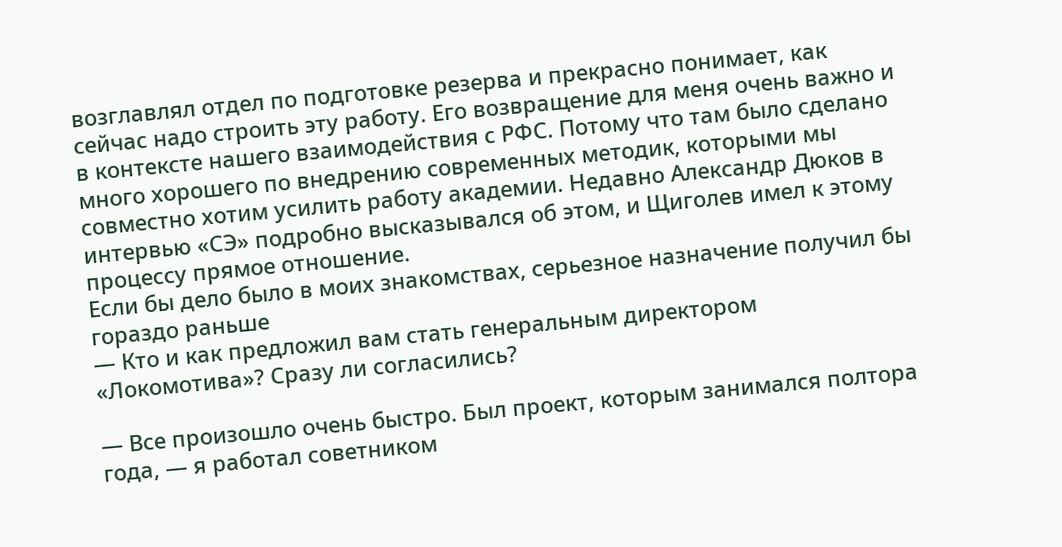возглавлял отдел по подготовке резерва и прекрасно понимает, как сейчас надо строить эту работу. Его возвращение для меня очень важно и в контексте нашего взаимодействия с РФС. Потому что там было сделано много хорошего по внедрению современных методик, которыми мы совместно хотим усилить работу академии. Недавно Александр Дюков в интервью «СЭ» подробно высказывался об этом, и Щиголев имел к этому процессу прямое отношение.
Если бы дело было в моих знакомствах, серьезное назначение получил бы гораздо раньше
— Кто и как предложил вам стать генеральным директором «Локомотива»? Сразу ли согласились?

— Все произошло очень быстро. Был проект, которым занимался полтора года, — я работал советником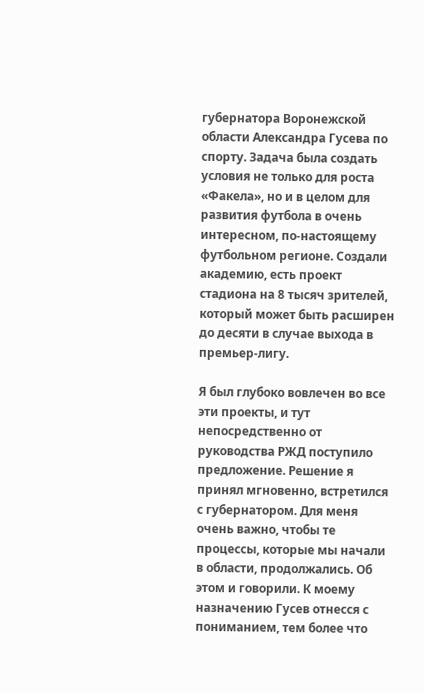губернатора Воронежской области Александра Гусева по спорту. Задача была создать условия не только для роста «Факела», но и в целом для развития футбола в очень интересном, по-настоящему футбольном регионе. Создали академию, есть проект стадиона на 8 тысяч зрителей, который может быть расширен до десяти в случае выхода в премьер-лигу.

Я был глубоко вовлечен во все эти проекты, и тут непосредственно от руководства РЖД поступило предложение. Решение я принял мгновенно, встретился с губернатором. Для меня очень важно, чтобы те процессы, которые мы начали в области, продолжались. Об этом и говорили. К моему назначению Гусев отнесся с пониманием, тем более что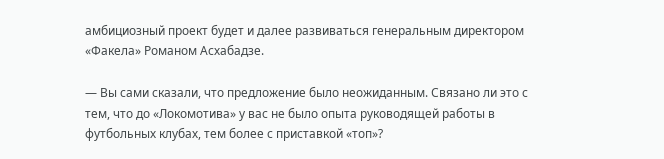амбициозный проект будет и далее развиваться генеральным директором «Факела» Романом Асхабадзе.

— Вы сами сказали, что предложение было неожиданным. Связано ли это с тем, что до «Локомотива» у вас не было опыта руководящей работы в футбольных клубах, тем более с приставкой «топ»?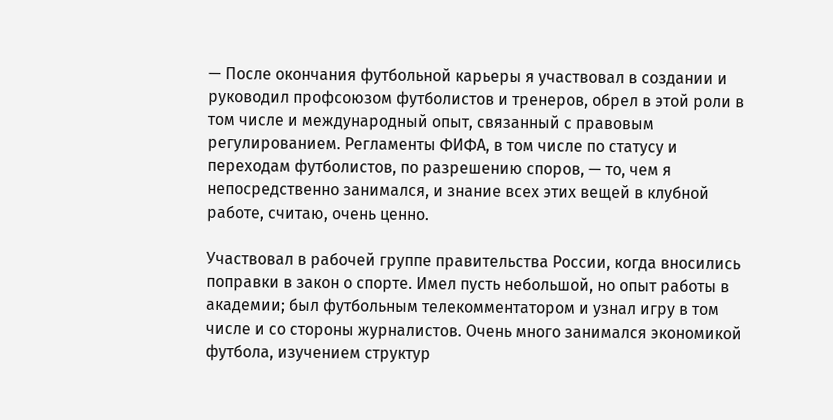— После окончания футбольной карьеры я участвовал в создании и руководил профсоюзом футболистов и тренеров, обрел в этой роли в том числе и международный опыт, связанный с правовым регулированием. Регламенты ФИФА, в том числе по статусу и переходам футболистов, по разрешению споров, — то, чем я непосредственно занимался, и знание всех этих вещей в клубной работе, считаю, очень ценно.

Участвовал в рабочей группе правительства России, когда вносились поправки в закон о спорте. Имел пусть небольшой, но опыт работы в академии; был футбольным телекомментатором и узнал игру в том числе и со стороны журналистов. Очень много занимался экономикой футбола, изучением структур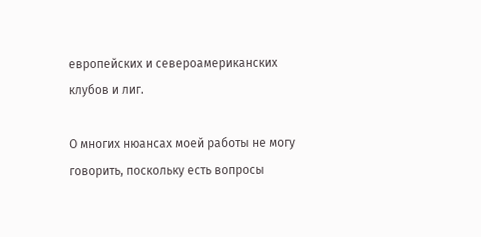европейских и североамериканских клубов и лиг.

О многих нюансах моей работы не могу говорить, поскольку есть вопросы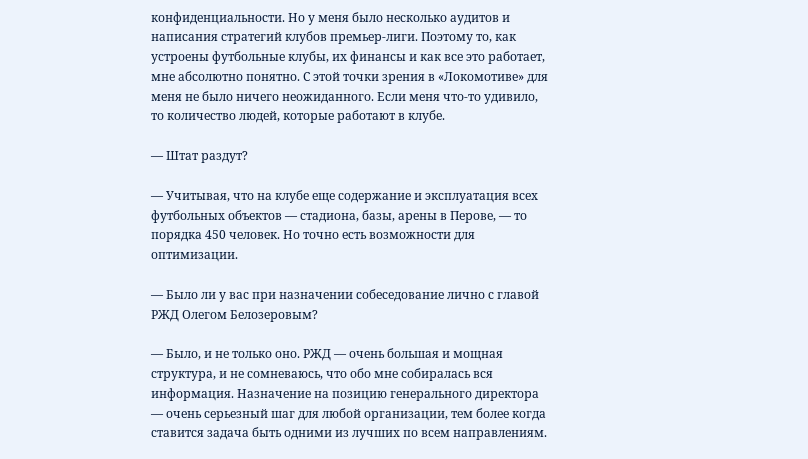конфиденциальности. Но у меня было несколько аудитов и написания стратегий клубов премьер-лиги. Поэтому то, как устроены футбольные клубы, их финансы и как все это работает, мне абсолютно понятно. С этой точки зрения в «Локомотиве» для меня не было ничего неожиданного. Если меня что-то удивило, то количество людей, которые работают в клубе.

— Штат раздут?

— Учитывая, что на клубе еще содержание и эксплуатация всех футбольных объектов — стадиона, базы, арены в Перове, — то порядка 450 человек. Но точно есть возможности для оптимизации.

— Было ли у вас при назначении собеседование лично с главой РЖД Олегом Белозеровым?

— Было, и не только оно. РЖД — очень большая и мощная структура, и не сомневаюсь, что обо мне собиралась вся информация. Назначение на позицию генерального директора — очень серьезный шаг для любой организации, тем более когда ставится задача быть одними из лучших по всем направлениям.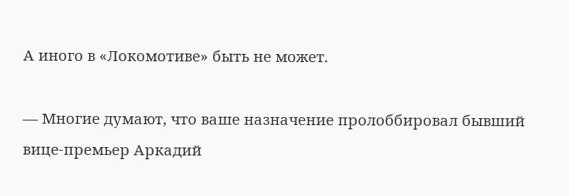А иного в «Локомотиве» быть не может.

— Многие думают, что ваше назначение пролоббировал бывший вице-премьер Аркадий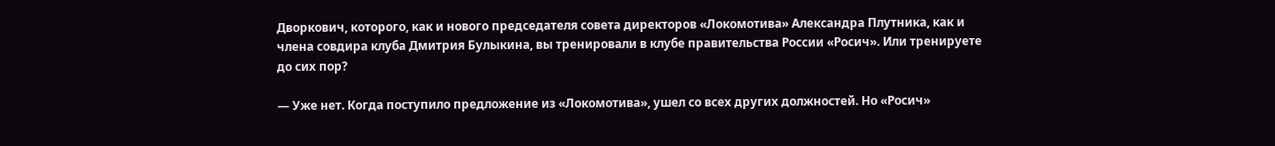Дворкович, которого, как и нового председателя совета директоров «Локомотива» Александра Плутника, как и члена совдира клуба Дмитрия Булыкина, вы тренировали в клубе правительства России «Росич». Или тренируете до сих пор?

— Уже нет. Когда поступило предложение из «Локомотива», ушел со всех других должностей. Но «Росич»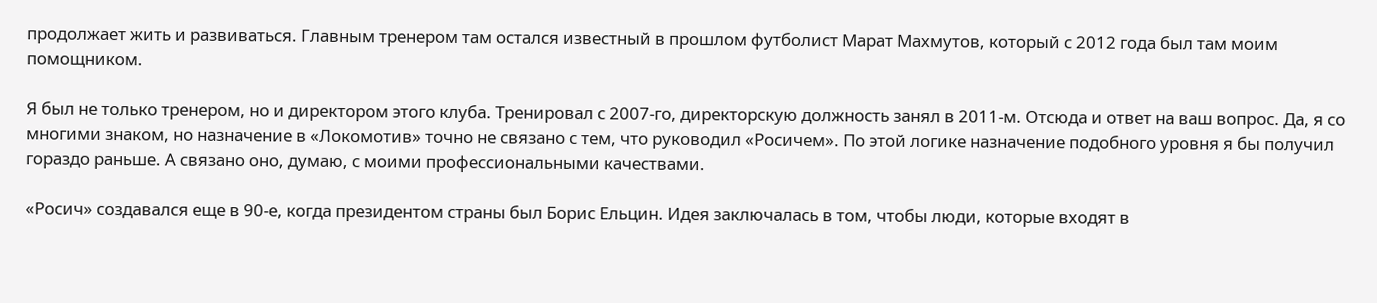продолжает жить и развиваться. Главным тренером там остался известный в прошлом футболист Марат Махмутов, который с 2012 года был там моим помощником.

Я был не только тренером, но и директором этого клуба. Тренировал с 2007-го, директорскую должность занял в 2011-м. Отсюда и ответ на ваш вопрос. Да, я со многими знаком, но назначение в «Локомотив» точно не связано с тем, что руководил «Росичем». По этой логике назначение подобного уровня я бы получил гораздо раньше. А связано оно, думаю, с моими профессиональными качествами.

«Росич» создавался еще в 90-е, когда президентом страны был Борис Ельцин. Идея заключалась в том, чтобы люди, которые входят в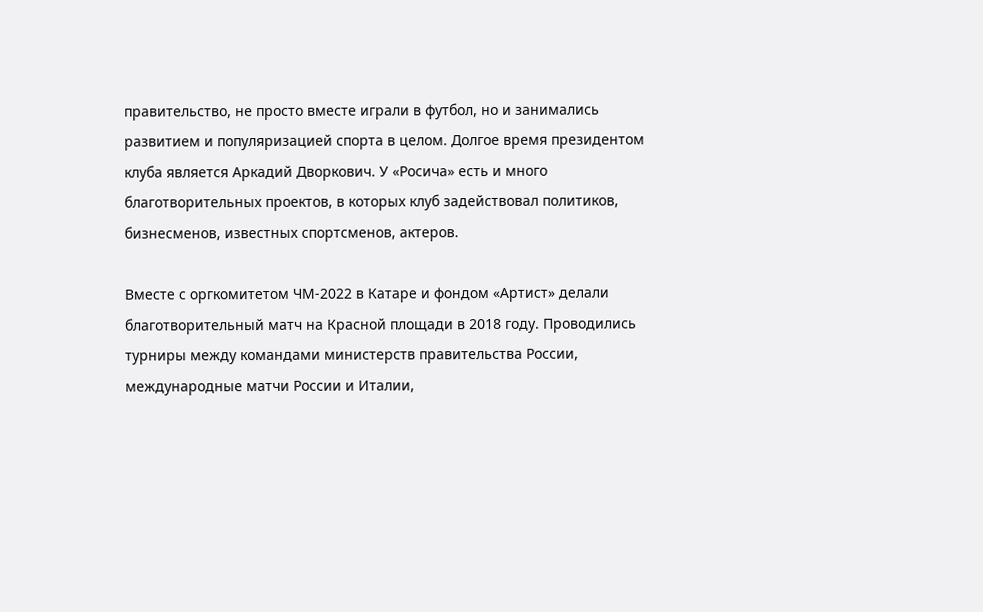правительство, не просто вместе играли в футбол, но и занимались развитием и популяризацией спорта в целом. Долгое время президентом клуба является Аркадий Дворкович. У «Росича» есть и много благотворительных проектов, в которых клуб задействовал политиков, бизнесменов, известных спортсменов, актеров.

Вместе с оргкомитетом ЧМ-2022 в Катаре и фондом «Артист» делали благотворительный матч на Красной площади в 2018 году. Проводились турниры между командами министерств правительства России, международные матчи России и Италии,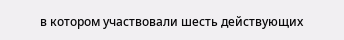в котором участвовали шесть действующих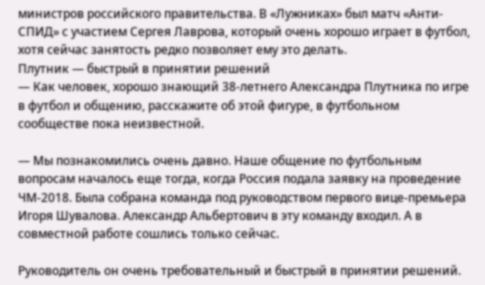министров российского правительства. В «Лужниках» был матч «Анти-СПИД» с участием Сергея Лаврова, который очень хорошо играет в футбол, хотя сейчас занятость редко позволяет ему это делать.
Плутник — быстрый в принятии решений
— Как человек, хорошо знающий 38-летнего Александра Плутника по игре в футбол и общению, расскажите об этой фигуре, в футбольном сообществе пока неизвестной.

— Мы познакомились очень давно. Наше общение по футбольным вопросам началось еще тогда, когда Россия подала заявку на проведение ЧМ-2018. Была собрана команда под руководством первого вице-премьера Игоря Шувалова. Александр Альбертович в эту команду входил. А в совместной работе сошлись только сейчас.

Руководитель он очень требовательный и быстрый в принятии решений.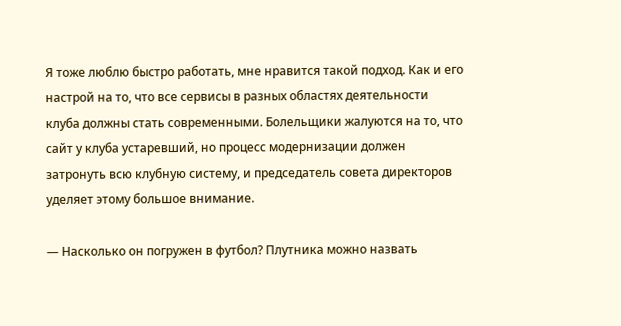Я тоже люблю быстро работать, мне нравится такой подход. Как и его настрой на то, что все сервисы в разных областях деятельности клуба должны стать современными. Болельщики жалуются на то, что сайт у клуба устаревший, но процесс модернизации должен затронуть всю клубную систему, и председатель совета директоров уделяет этому большое внимание.

— Насколько он погружен в футбол? Плутника можно назвать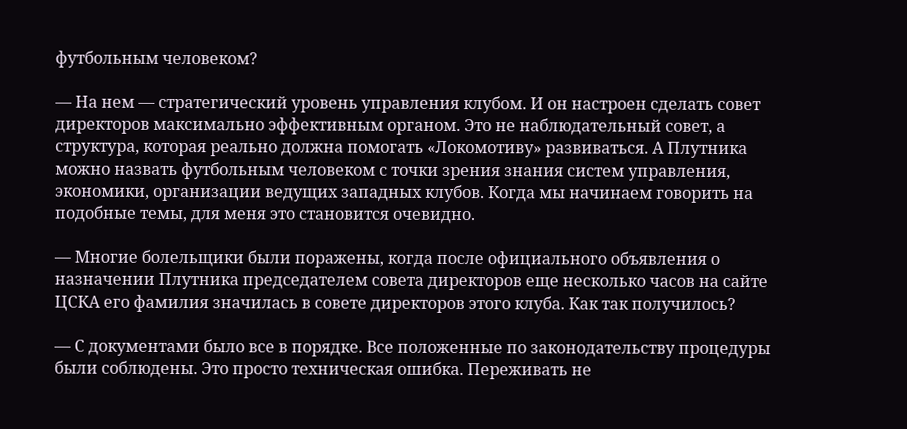футбольным человеком?

— На нем — стратегический уровень управления клубом. И он настроен сделать совет директоров максимально эффективным органом. Это не наблюдательный совет, а структура, которая реально должна помогать «Локомотиву» развиваться. А Плутника можно назвать футбольным человеком с точки зрения знания систем управления, экономики, организации ведущих западных клубов. Когда мы начинаем говорить на подобные темы, для меня это становится очевидно.

— Многие болельщики были поражены, когда после официального объявления о назначении Плутника председателем совета директоров еще несколько часов на сайте ЦСКА его фамилия значилась в совете директоров этого клуба. Как так получилось?

— С документами было все в порядке. Все положенные по законодательству процедуры были соблюдены. Это просто техническая ошибка. Переживать не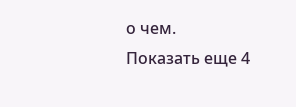о чем.
Показать еще 4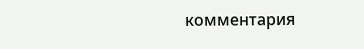комментария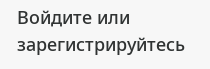Войдите или зарегистрируйтесь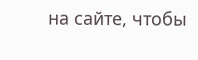на сайте, чтобы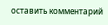оставить комментарий